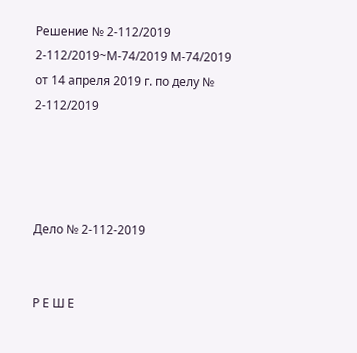Решение № 2-112/2019 2-112/2019~М-74/2019 М-74/2019 от 14 апреля 2019 г. по делу № 2-112/2019




Дело № 2-112-2019


Р Е Ш Е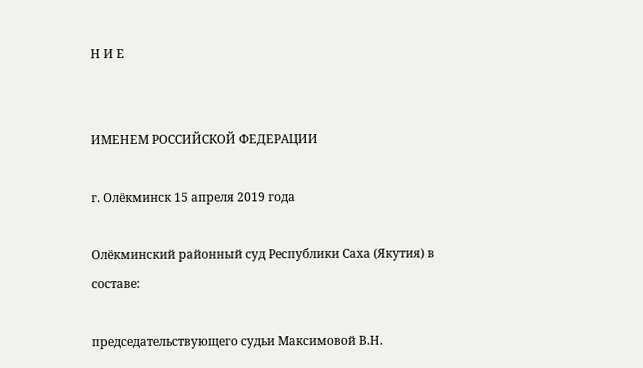Н И Е


ИМЕНЕМ РОССИЙСКОЙ ФЕДЕРАЦИИ

г. Олёкминск 15 апреля 2019 года

Олёкминский районный суд Республики Саха (Якутия) в составе:

председательствующего судьи Максимовой В.Н.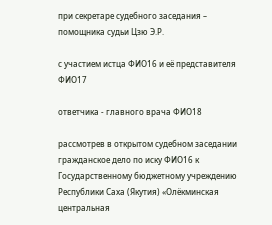при секретаре судебного заседания – помощника судьи Цзю Э.Р.

с участием истца ФИО16 и её представителя ФИО17

ответчика - главного врача ФИО18

рассмотрев в открытом судебном заседании гражданское дело по иску ФИО16 к Государственному бюджетному учреждению Республики Саха (Якутия) «Олёкминская центральная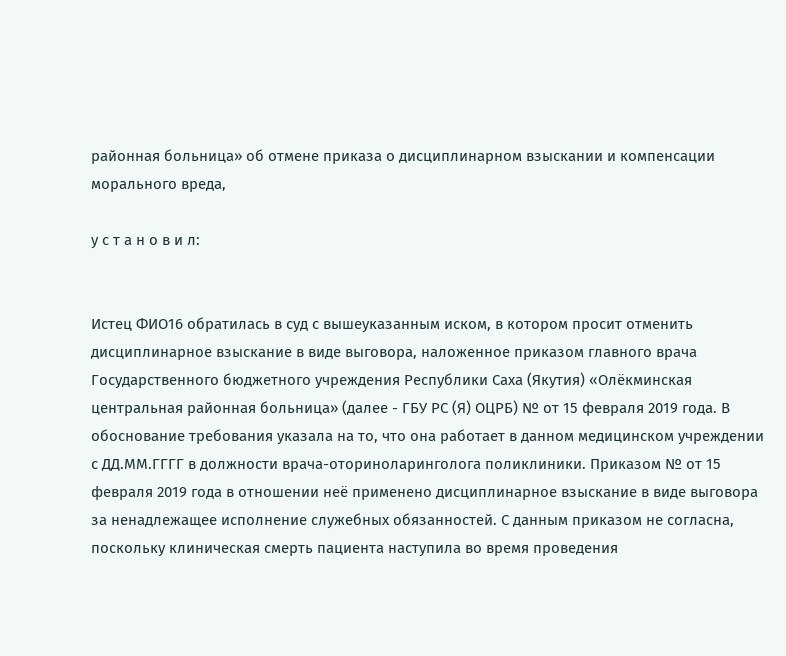районная больница» об отмене приказа о дисциплинарном взыскании и компенсации морального вреда,

у с т а н о в и л:


Истец ФИО16 обратилась в суд с вышеуказанным иском, в котором просит отменить дисциплинарное взыскание в виде выговора, наложенное приказом главного врача Государственного бюджетного учреждения Республики Саха (Якутия) «Олёкминская центральная районная больница» (далее - ГБУ РС (Я) ОЦРБ) № от 15 февраля 2019 года. В обоснование требования указала на то, что она работает в данном медицинском учреждении с ДД.ММ.ГГГГ в должности врача-оториноларинголога поликлиники. Приказом № от 15 февраля 2019 года в отношении неё применено дисциплинарное взыскание в виде выговора за ненадлежащее исполнение служебных обязанностей. С данным приказом не согласна, поскольку клиническая смерть пациента наступила во время проведения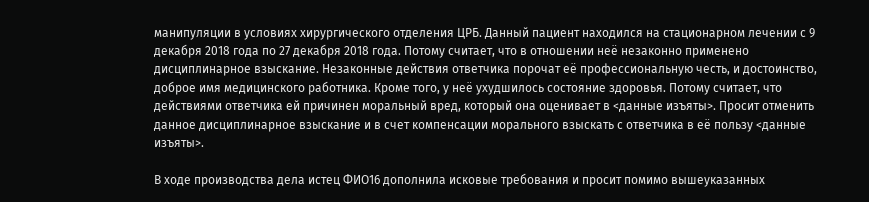манипуляции в условиях хирургического отделения ЦРБ. Данный пациент находился на стационарном лечении с 9 декабря 2018 года по 27 декабря 2018 года. Потому считает, что в отношении неё незаконно применено дисциплинарное взыскание. Незаконные действия ответчика порочат её профессиональную честь, и достоинство, доброе имя медицинского работника. Кроме того, у неё ухудшилось состояние здоровья. Потому считает, что действиями ответчика ей причинен моральный вред, который она оценивает в <данные изъяты>. Просит отменить данное дисциплинарное взыскание и в счет компенсации морального взыскать с ответчика в её пользу <данные изъяты>.

В ходе производства дела истец ФИО16 дополнила исковые требования и просит помимо вышеуказанных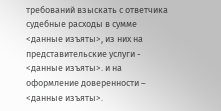требований взыскать с ответчика судебные расходы в сумме <данные изъяты>, из них на представительские услуги - <данные изъяты>. и на оформление доверенности – <данные изъяты>.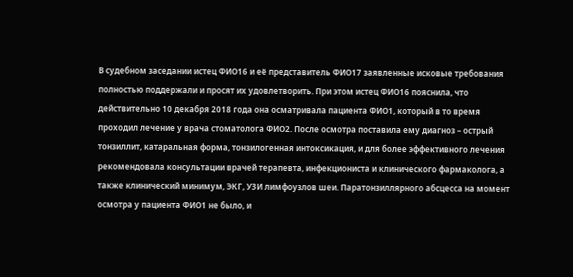В судебном заседании истец ФИО16 и её представитель ФИО17 заявленные исковые требования полностью поддержали и просят их удовлетворить. При этом истец ФИО16 пояснила, что действительно 10 декабря 2018 года она осматривала пациента ФИО1, который в то время проходил лечение у врача стоматолога ФИО2. После осмотра поставила ему диагноз – острый тонзиллит, катаральная форма, тонзилогенная интоксикация, и для более эффективного лечения рекомендовала консультации врачей терапевта, инфекциониста и клинического фармаколога, а также клинический минимум, ЭКГ, УЗИ лимфоузлов шеи. Паратонзиллярного абсцесса на момент осмотра у пациента ФИО1 не было, и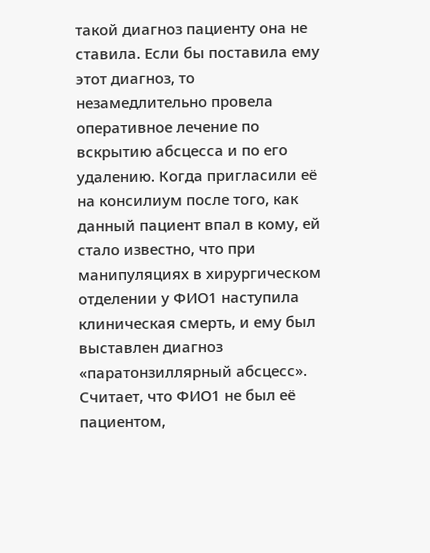такой диагноз пациенту она не ставила. Если бы поставила ему этот диагноз, то незамедлительно провела оперативное лечение по вскрытию абсцесса и по его удалению. Когда пригласили её на консилиум после того, как данный пациент впал в кому, ей стало известно, что при манипуляциях в хирургическом отделении у ФИО1 наступила клиническая смерть, и ему был выставлен диагноз «паратонзиллярный абсцесс». Считает, что ФИО1 не был её пациентом,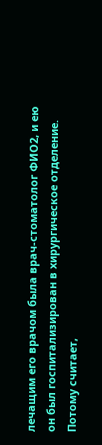лечащим его врачом была врач-стоматолог ФИО2, и ею он был госпитализирован в хирургическое отделение. Потому считает,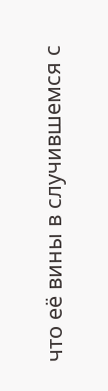что её вины в случившемся с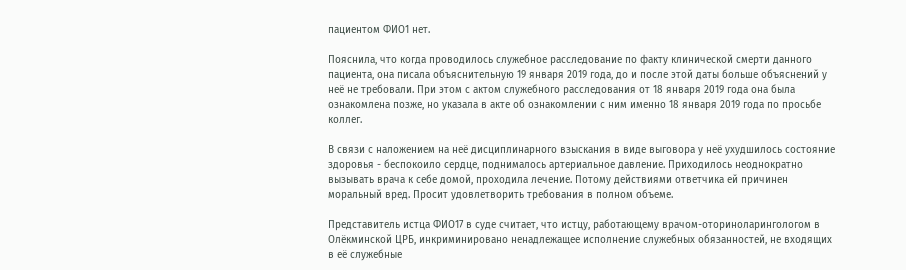пациентом ФИО1 нет.

Пояснила, что когда проводилось служебное расследование по факту клинической смерти данного пациента, она писала объяснительную 19 января 2019 года, до и после этой даты больше объяснений у неё не требовали. При этом с актом служебного расследования от 18 января 2019 года она была ознакомлена позже, но указала в акте об ознакомлении с ним именно 18 января 2019 года по просьбе коллег.

В связи с наложением на неё дисциплинарного взыскания в виде выговора у неё ухудшилось состояние здоровья - беспокоило сердце, поднималось артериальное давление. Приходилось неоднократно вызывать врача к себе домой, проходила лечение. Потому действиями ответчика ей причинен моральный вред. Просит удовлетворить требования в полном объеме.

Представитель истца ФИО17 в суде считает, что истцу, работающему врачом-оториноларингологом в Олёкминской ЦРБ, инкриминировано ненадлежащее исполнение служебных обязанностей, не входящих в её служебные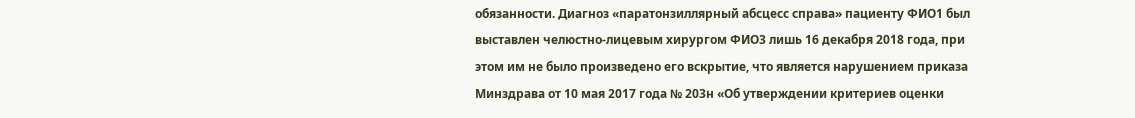обязанности. Диагноз «паратонзиллярный абсцесс справа» пациенту ФИО1 был выставлен челюстно-лицевым хирургом ФИО3 лишь 16 декабря 2018 года, при этом им не было произведено его вскрытие, что является нарушением приказа Минздрава от 10 мая 2017 года № 203н «Об утверждении критериев оценки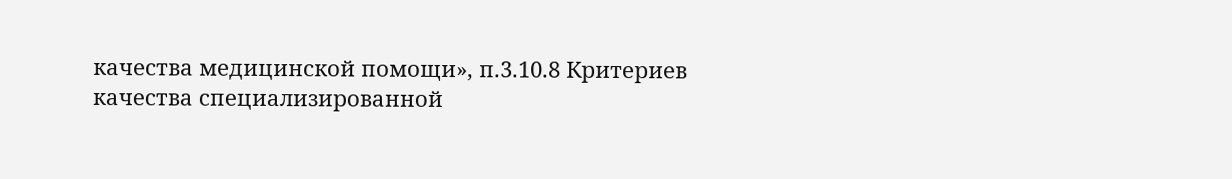качества медицинской помощи», п.3.10.8 Критериев качества специализированной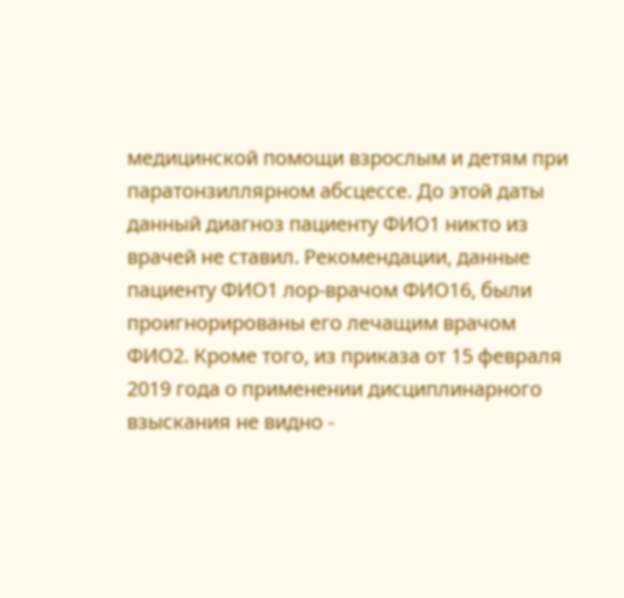медицинской помощи взрослым и детям при паратонзиллярном абсцессе. До этой даты данный диагноз пациенту ФИО1 никто из врачей не ставил. Рекомендации, данные пациенту ФИО1 лор-врачом ФИО16, были проигнорированы его лечащим врачом ФИО2. Кроме того, из приказа от 15 февраля 2019 года о применении дисциплинарного взыскания не видно -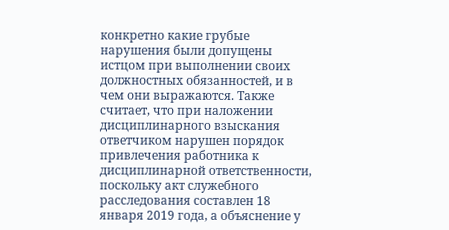конкретно какие грубые нарушения были допущены истцом при выполнении своих должностных обязанностей, и в чем они выражаются. Также считает, что при наложении дисциплинарного взыскания ответчиком нарушен порядок привлечения работника к дисциплинарной ответственности, поскольку акт служебного расследования составлен 18 января 2019 года, а объяснение у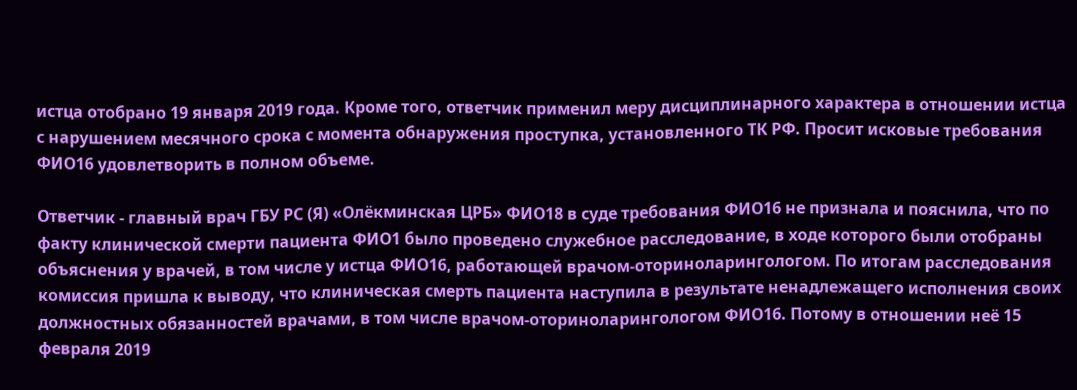истца отобрано 19 января 2019 года. Кроме того, ответчик применил меру дисциплинарного характера в отношении истца с нарушением месячного срока с момента обнаружения проступка, установленного ТК РФ. Просит исковые требования ФИО16 удовлетворить в полном объеме.

Ответчик - главный врач ГБУ РС (Я) «Олёкминская ЦРБ» ФИО18 в суде требования ФИО16 не признала и пояснила, что по факту клинической смерти пациента ФИО1 было проведено служебное расследование, в ходе которого были отобраны объяснения у врачей, в том числе у истца ФИО16, работающей врачом-оториноларингологом. По итогам расследования комиссия пришла к выводу, что клиническая смерть пациента наступила в результате ненадлежащего исполнения своих должностных обязанностей врачами, в том числе врачом-оториноларингологом ФИО16. Потому в отношении неё 15 февраля 2019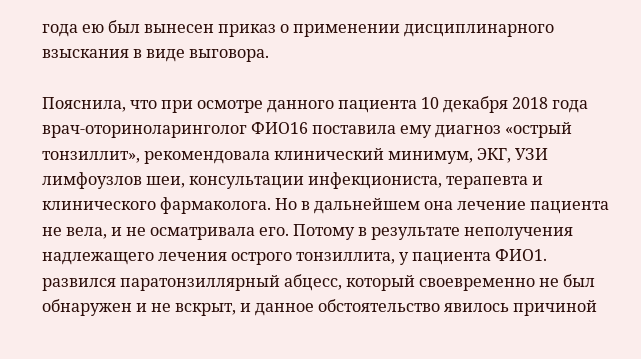года ею был вынесен приказ о применении дисциплинарного взыскания в виде выговора.

Пояснила, что при осмотре данного пациента 10 декабря 2018 года врач-оториноларинголог ФИО16 поставила ему диагноз «острый тонзиллит», рекомендовала клинический минимум, ЭКГ, УЗИ лимфоузлов шеи, консультации инфекциониста, терапевта и клинического фармаколога. Но в дальнейшем она лечение пациента не вела, и не осматривала его. Потому в результате неполучения надлежащего лечения острого тонзиллита, у пациента ФИО1. развился паратонзиллярный абцесс, который своевременно не был обнаружен и не вскрыт, и данное обстоятельство явилось причиной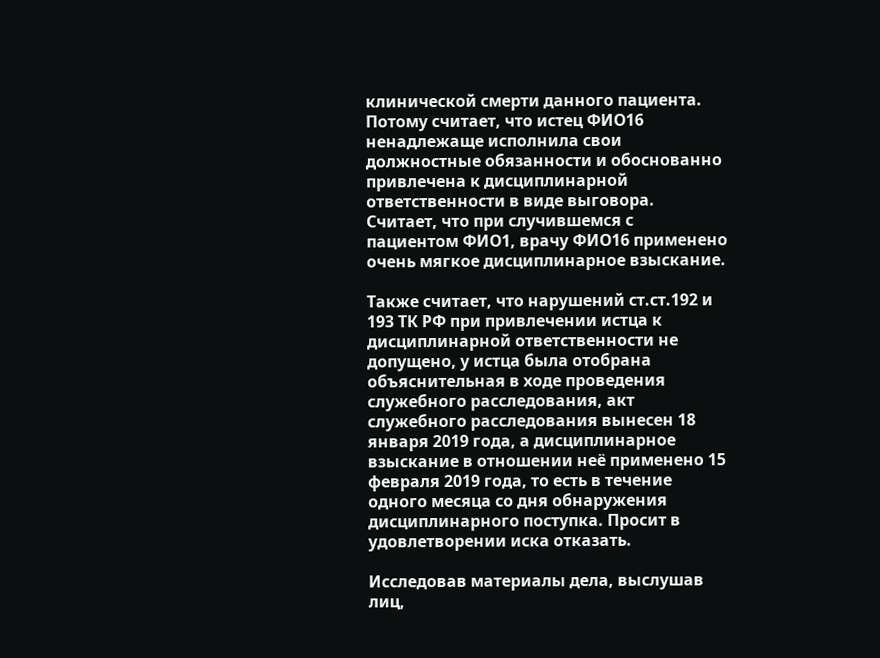клинической смерти данного пациента. Потому считает, что истец ФИО16 ненадлежаще исполнила свои должностные обязанности и обоснованно привлечена к дисциплинарной ответственности в виде выговора. Считает, что при случившемся с пациентом ФИО1, врачу ФИО16 применено очень мягкое дисциплинарное взыскание.

Также считает, что нарушений ст.ст.192 и 193 ТК РФ при привлечении истца к дисциплинарной ответственности не допущено, у истца была отобрана объяснительная в ходе проведения служебного расследования, акт служебного расследования вынесен 18 января 2019 года, а дисциплинарное взыскание в отношении неё применено 15 февраля 2019 года, то есть в течение одного месяца со дня обнаружения дисциплинарного поступка. Просит в удовлетворении иска отказать.

Исследовав материалы дела, выслушав лиц,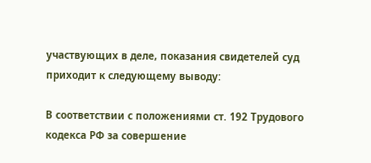участвующих в деле, показания свидетелей суд приходит к следующему выводу:

В соответствии с положениями ст. 192 Трудового кодекса РФ за совершение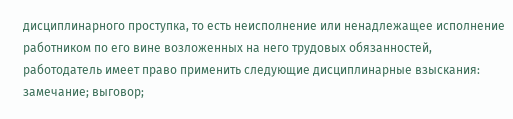дисциплинарного проступка, то есть неисполнение или ненадлежащее исполнение работником по его вине возложенных на него трудовых обязанностей, работодатель имеет право применить следующие дисциплинарные взыскания: замечание; выговор;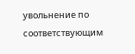увольнение по соответствующим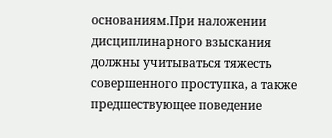основаниям.При наложении дисциплинарного взыскания должны учитываться тяжесть совершенного проступка, а также предшествующее поведение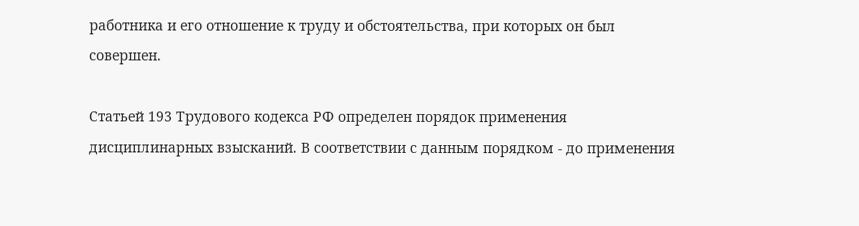работника и его отношение к труду и обстоятельства, при которых он был совершен.

Статьей 193 Трудового кодекса РФ определен порядок применения дисциплинарных взысканий. В соответствии с данным порядком - до применения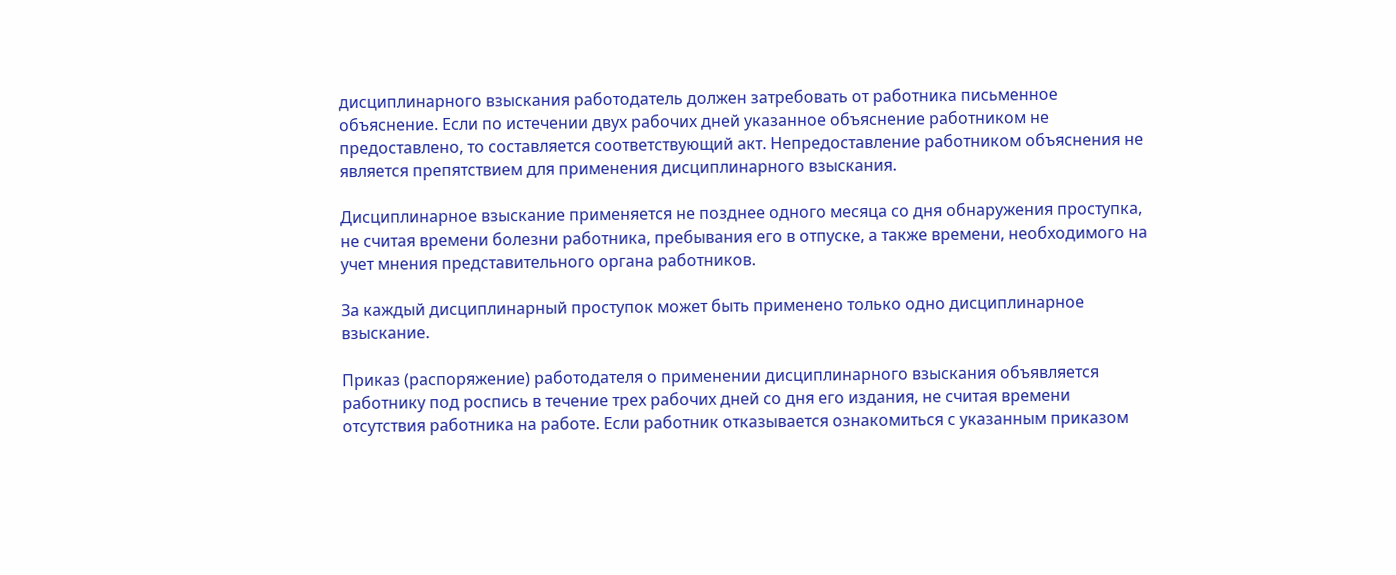дисциплинарного взыскания работодатель должен затребовать от работника письменное объяснение. Если по истечении двух рабочих дней указанное объяснение работником не предоставлено, то составляется соответствующий акт. Непредоставление работником объяснения не является препятствием для применения дисциплинарного взыскания.

Дисциплинарное взыскание применяется не позднее одного месяца со дня обнаружения проступка, не считая времени болезни работника, пребывания его в отпуске, а также времени, необходимого на учет мнения представительного органа работников.

За каждый дисциплинарный проступок может быть применено только одно дисциплинарное взыскание.

Приказ (распоряжение) работодателя о применении дисциплинарного взыскания объявляется работнику под роспись в течение трех рабочих дней со дня его издания, не считая времени отсутствия работника на работе. Если работник отказывается ознакомиться с указанным приказом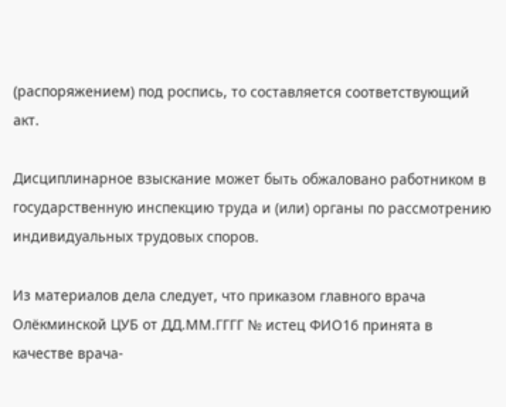(распоряжением) под роспись, то составляется соответствующий акт.

Дисциплинарное взыскание может быть обжаловано работником в государственную инспекцию труда и (или) органы по рассмотрению индивидуальных трудовых споров.

Из материалов дела следует, что приказом главного врача Олёкминской ЦУБ от ДД.ММ.ГГГГ № истец ФИО16 принята в качестве врача-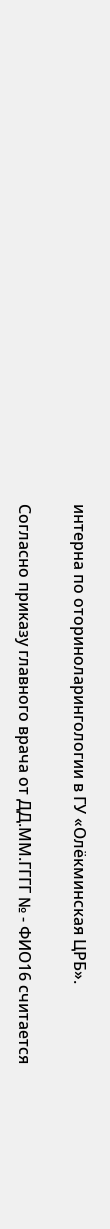интерна по оториноларингологии в ГУ «Олёкминская ЦРБ».

Согласно приказу главного врача от ДД.ММ.ГГГГ № - ФИО16 считается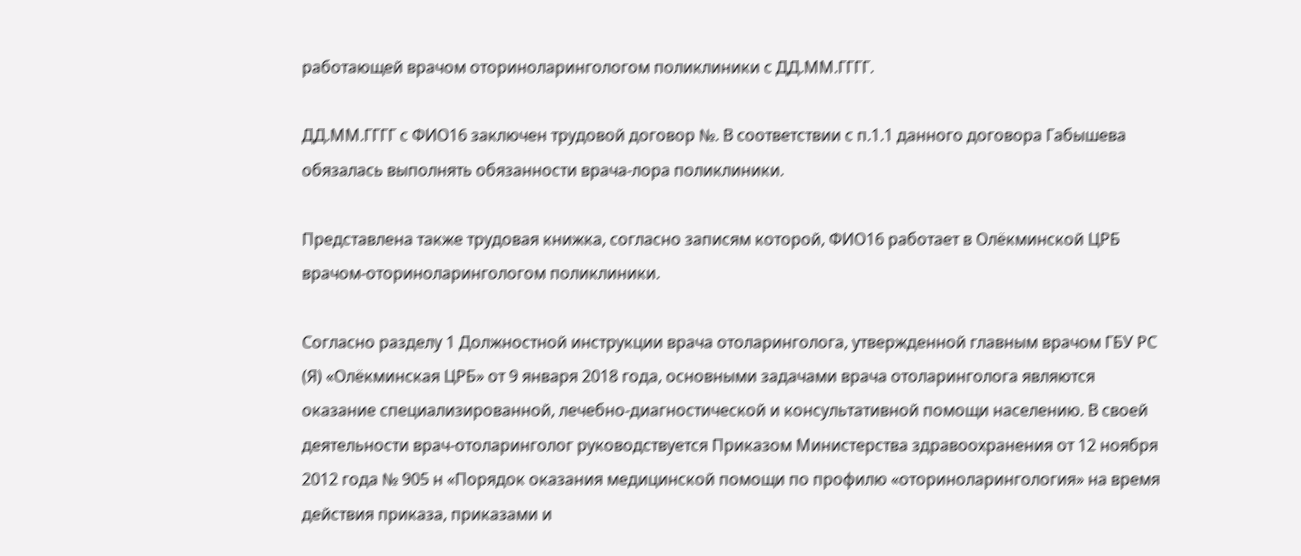работающей врачом оториноларингологом поликлиники с ДД.ММ.ГГГГ.

ДД.ММ.ГГГГ с ФИО16 заключен трудовой договор №. В соответствии с п.1.1 данного договора Габышева обязалась выполнять обязанности врача-лора поликлиники.

Представлена также трудовая книжка, согласно записям которой, ФИО16 работает в Олёкминской ЦРБ врачом-оториноларингологом поликлиники.

Согласно разделу 1 Должностной инструкции врача отоларинголога, утвержденной главным врачом ГБУ РС (Я) «Олёкминская ЦРБ» от 9 января 2018 года, основными задачами врача отоларинголога являются оказание специализированной, лечебно-диагностической и консультативной помощи населению. В своей деятельности врач-отоларинголог руководствуется Приказом Министерства здравоохранения от 12 ноября 2012 года № 905 н «Порядок оказания медицинской помощи по профилю «оториноларингология» на время действия приказа, приказами и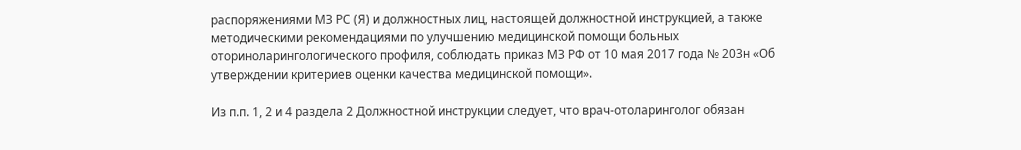распоряжениями МЗ РС (Я) и должностных лиц, настоящей должностной инструкцией, а также методическими рекомендациями по улучшению медицинской помощи больных оториноларингологического профиля, соблюдать приказ МЗ РФ от 10 мая 2017 года № 203н «Об утверждении критериев оценки качества медицинской помощи».

Из п.п. 1, 2 и 4 раздела 2 Должностной инструкции следует, что врач-отоларинголог обязан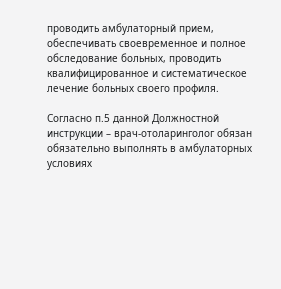проводить амбулаторный прием, обеспечивать своевременное и полное обследование больных, проводить квалифицированное и систематическое лечение больных своего профиля.

Согласно п.5 данной Должностной инструкции – врач-отоларинголог обязан обязательно выполнять в амбулаторных условиях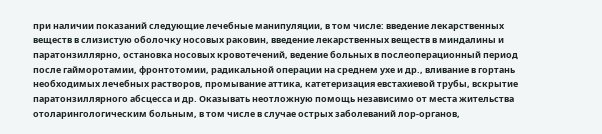при наличии показаний следующие лечебные манипуляции, в том числе: введение лекарственных веществ в слизистую оболочку носовых раковин, введение лекарственных веществ в миндалины и паратонзиллярно, остановка носовых кровотечений, ведение больных в послеоперационный период после гайморотамии, фронтотомии, радикальной операции на среднем ухе и др., вливание в гортань необходимых лечебных растворов, промывание аттика, катетеризация евстахиевой трубы, вскрытие паратонзиллярного абсцесса и др. Оказывать неотложную помощь независимо от места жительства отоларингологическим больным, в том числе в случае острых заболеваний лор-органов,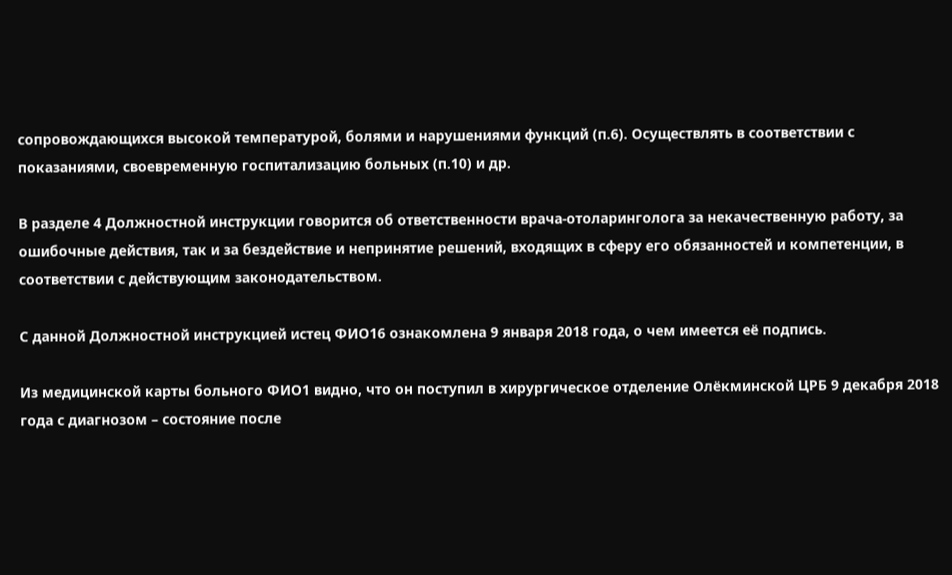сопровождающихся высокой температурой, болями и нарушениями функций (п.6). Осуществлять в соответствии с показаниями, своевременную госпитализацию больных (п.10) и др.

В разделе 4 Должностной инструкции говорится об ответственности врача-отоларинголога за некачественную работу, за ошибочные действия, так и за бездействие и непринятие решений, входящих в сферу его обязанностей и компетенции, в соответствии с действующим законодательством.

С данной Должностной инструкцией истец ФИО16 ознакомлена 9 января 2018 года, о чем имеется её подпись.

Из медицинской карты больного ФИО1 видно, что он поступил в хирургическое отделение Олёкминской ЦРБ 9 декабря 2018 года с диагнозом – состояние после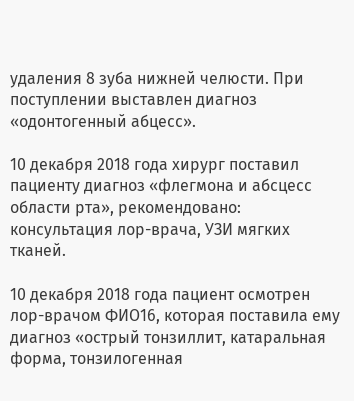удаления 8 зуба нижней челюсти. При поступлении выставлен диагноз «одонтогенный абцесс».

10 декабря 2018 года хирург поставил пациенту диагноз «флегмона и абсцесс области рта», рекомендовано: консультация лор-врача, УЗИ мягких тканей.

10 декабря 2018 года пациент осмотрен лор-врачом ФИО16, которая поставила ему диагноз «острый тонзиллит, катаральная форма, тонзилогенная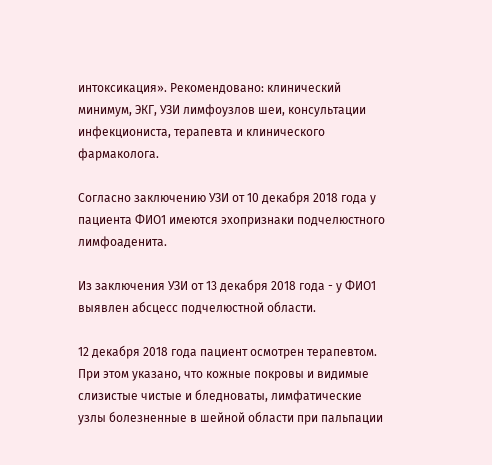интоксикация». Рекомендовано: клинический минимум, ЭКГ, УЗИ лимфоузлов шеи, консультации инфекциониста, терапевта и клинического фармаколога.

Согласно заключению УЗИ от 10 декабря 2018 года у пациента ФИО1 имеются эхопризнаки подчелюстного лимфоаденита.

Из заключения УЗИ от 13 декабря 2018 года - у ФИО1 выявлен абсцесс подчелюстной области.

12 декабря 2018 года пациент осмотрен терапевтом. При этом указано, что кожные покровы и видимые слизистые чистые и бледноваты, лимфатические узлы болезненные в шейной области при пальпации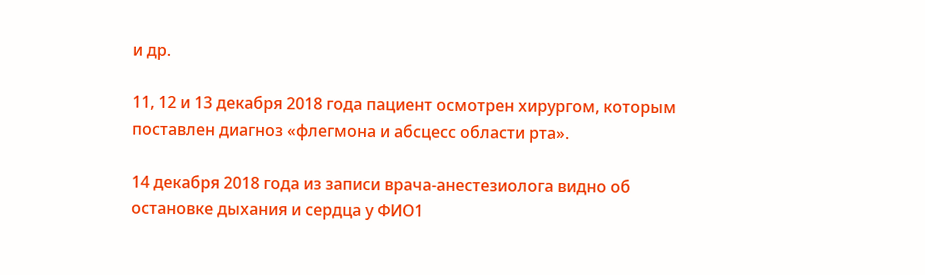и др.

11, 12 и 13 декабря 2018 года пациент осмотрен хирургом, которым поставлен диагноз «флегмона и абсцесс области рта».

14 декабря 2018 года из записи врача-анестезиолога видно об остановке дыхания и сердца у ФИО1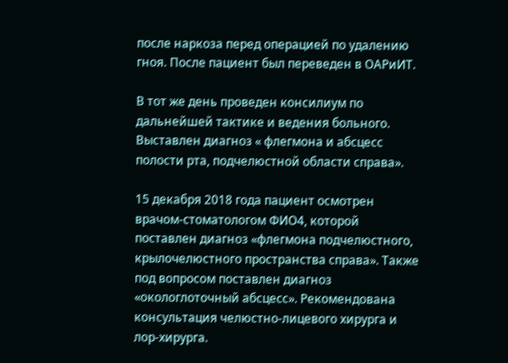после наркоза перед операцией по удалению гноя. После пациент был переведен в ОАРиИТ.

В тот же день проведен консилиум по дальнейшей тактике и ведения больного. Выставлен диагноз « флегмона и абсцесс полости рта, подчелюстной области справа».

15 декабря 2018 года пациент осмотрен врачом-стоматологом ФИО4, которой поставлен диагноз «флегмона подчелюстного, крылочелюстного пространства справа». Также под вопросом поставлен диагноз «окологлоточный абсцесс». Рекомендована консультация челюстно-лицевого хирурга и лор-хирурга.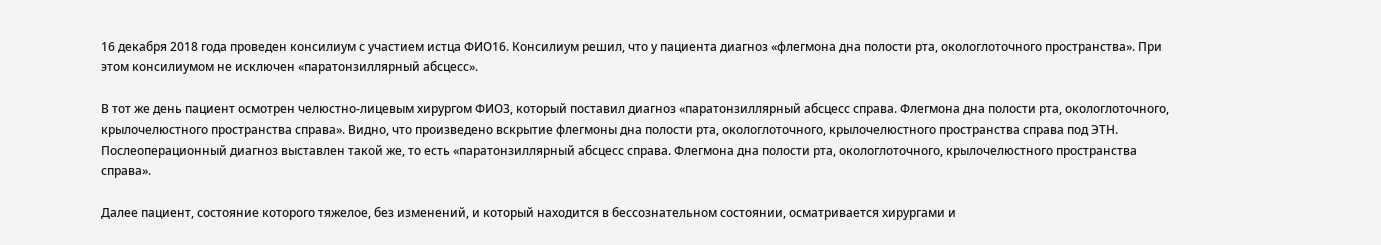16 декабря 2018 года проведен консилиум с участием истца ФИО16. Консилиум решил, что у пациента диагноз «флегмона дна полости рта, окологлоточного пространства». При этом консилиумом не исключен «паратонзиллярный абсцесс».

В тот же день пациент осмотрен челюстно-лицевым хирургом ФИО3, который поставил диагноз «паратонзиллярный абсцесс справа. Флегмона дна полости рта, окологлоточного, крылочелюстного пространства справа». Видно, что произведено вскрытие флегмоны дна полости рта, окологлоточного, крылочелюстного пространства справа под ЭТН. Послеоперационный диагноз выставлен такой же, то есть «паратонзиллярный абсцесс справа. Флегмона дна полости рта, окологлоточного, крылочелюстного пространства справа».

Далее пациент, состояние которого тяжелое, без изменений, и который находится в бессознательном состоянии, осматривается хирургами и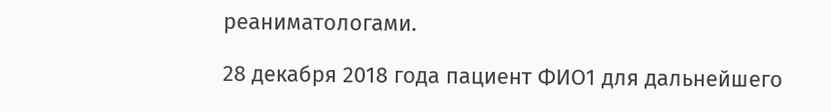реаниматологами.

28 декабря 2018 года пациент ФИО1 для дальнейшего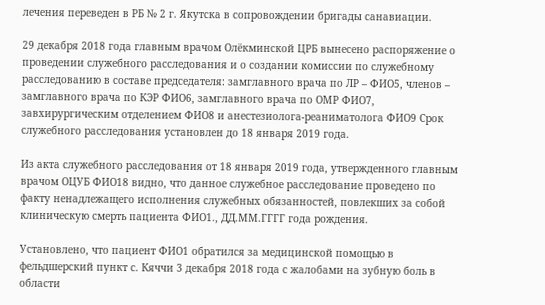лечения переведен в РБ № 2 г. Якутска в сопровождении бригады санавиации.

29 декабря 2018 года главным врачом Олёкминской ЦРБ вынесено распоряжение о проведении служебного расследования и о создании комиссии по служебному расследованию в составе председателя: замглавного врача по ЛР – ФИО5, членов – замглавного врача по КЭР ФИО6, замглавного врача по ОМР ФИО7, завхирургическим отделением ФИО8 и анестезиолога-реаниматолога ФИО9 Срок служебного расследования установлен до 18 января 2019 года.

Из акта служебного расследования от 18 января 2019 года, утвержденного главным врачом ОЦУБ ФИО18 видно, что данное служебное расследование проведено по факту ненадлежащего исполнения служебных обязанностей, повлекших за собой клиническую смерть пациента ФИО1., ДД.ММ.ГГГГ года рождения.

Установлено, что пациент ФИО1 обратился за медицинской помощью в фельдшерский пункт с. Кяччи 3 декабря 2018 года с жалобами на зубную боль в области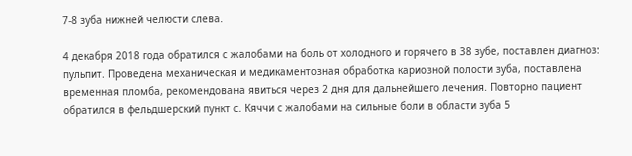7-8 зуба нижней челюсти слева.

4 декабря 2018 года обратился с жалобами на боль от холодного и горячего в 38 зубе, поставлен диагноз: пульпит. Проведена механическая и медикаментозная обработка кариозной полости зуба, поставлена временная пломба, рекомендована явиться через 2 дня для дальнейшего лечения. Повторно пациент обратился в фельдшерский пункт с. Кяччи с жалобами на сильные боли в области зуба 5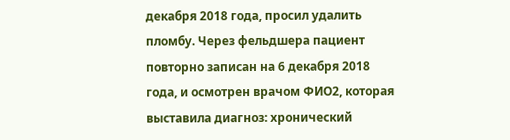декабря 2018 года, просил удалить пломбу. Через фельдшера пациент повторно записан на 6 декабря 2018 года, и осмотрен врачом ФИО2, которая выставила диагноз: хронический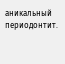аникальный периодонтит.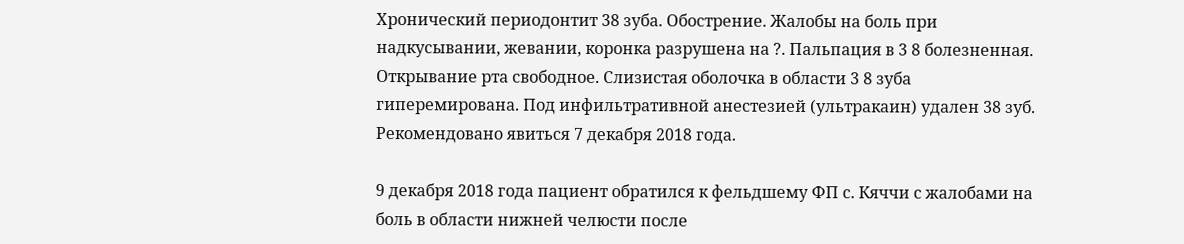Хронический периодонтит 38 зуба. Обострение. Жалобы на боль при надкусывании, жевании, коронка разрушена на ?. Пальпация в 3 8 болезненная. Открывание рта свободное. Слизистая оболочка в области 3 8 зуба гиперемирована. Под инфильтративной анестезией (ультракаин) удален 38 зуб. Рекомендовано явиться 7 декабря 2018 года.

9 декабря 2018 года пациент обратился к фельдшему ФП с. Кяччи с жалобами на боль в области нижней челюсти после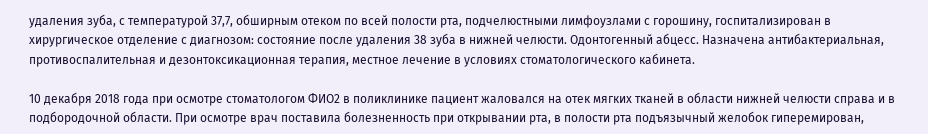удаления зуба, с температурой 37,7, обширным отеком по всей полости рта, подчелюстными лимфоузлами с горошину, госпитализирован в хирургическое отделение с диагнозом: состояние после удаления 38 зуба в нижней челюсти. Одонтогенный абцесс. Назначена антибактериальная, противоспалительная и дезонтоксикационная терапия, местное лечение в условиях стоматологического кабинета.

10 декабря 2018 года при осмотре стоматологом ФИО2 в поликлинике пациент жаловался на отек мягких тканей в области нижней челюсти справа и в подбородочной области. При осмотре врач поставила болезненность при открывании рта, в полости рта подъязычный желобок гиперемирован,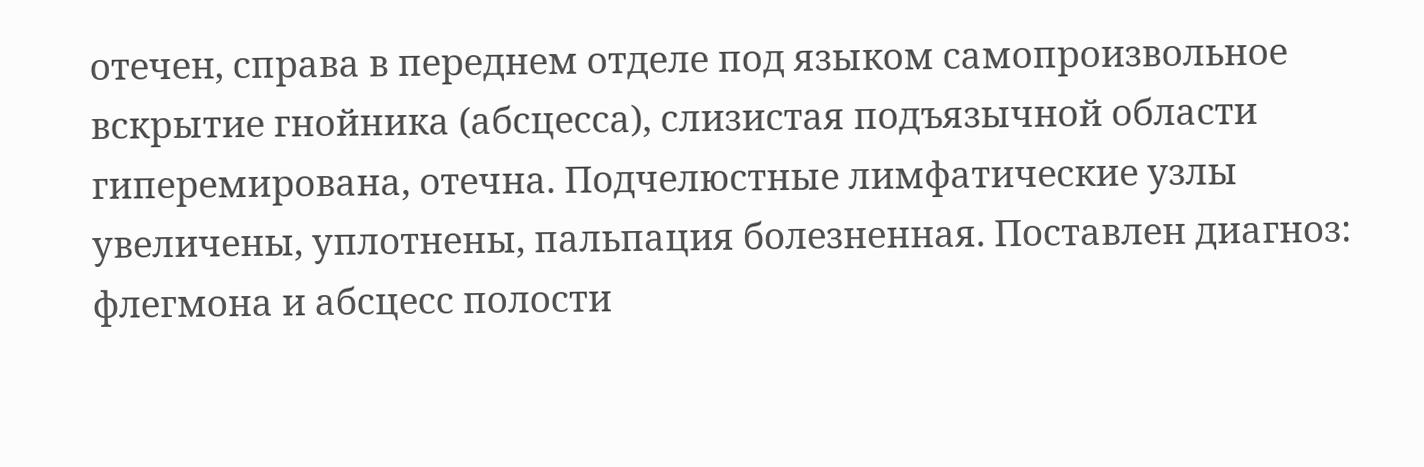отечен, справа в переднем отделе под языком самопроизвольное вскрытие гнойника (абсцесса), слизистая подъязычной области гиперемирована, отечна. Подчелюстные лимфатические узлы увеличены, уплотнены, пальпация болезненная. Поставлен диагноз: флегмона и абсцесс полости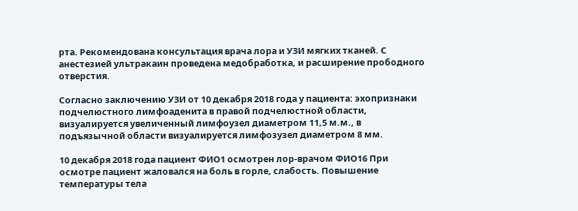рта. Рекомендована консультация врача лора и УЗИ мягких тканей. С анестезией ультракаин проведена медобработка, и расширение прободного отверстия.

Согласно заключению УЗИ от 10 декабря 2018 года у пациента: эхопризнаки подчелюстного лимфоаденита в правой подчелюстной области, визуалируется увеличенный лимфоузел диаметром 11,5 м.м., в подъязычной области визуалируется лимфозузел диаметром 8 мм.

10 декабря 2018 года пациент ФИО1 осмотрен лор-врачом ФИО16 При осмотре пациент жаловался на боль в горле, слабость. Повышение температуры тела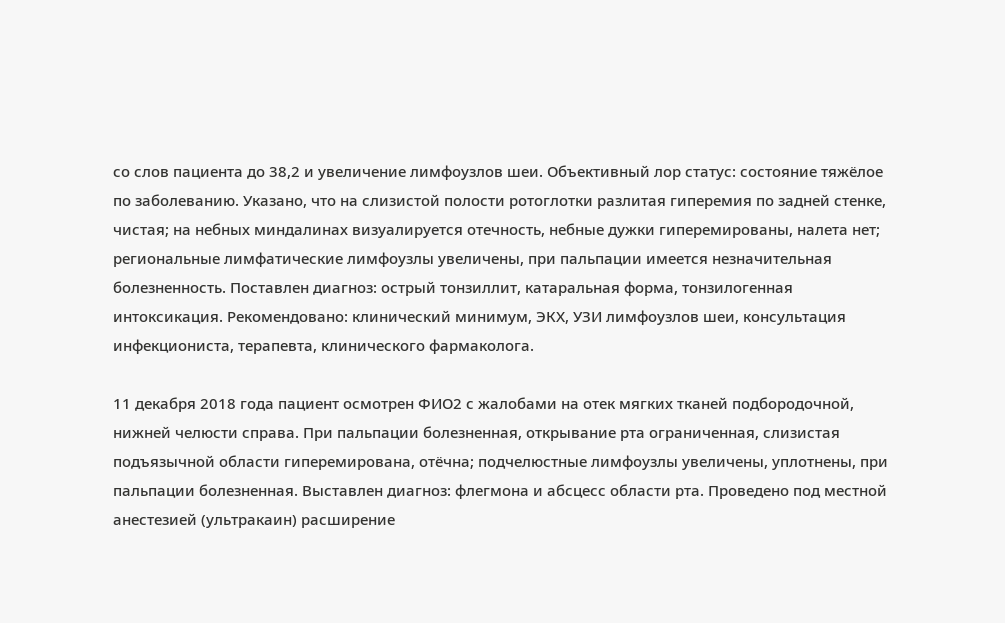со слов пациента до 38,2 и увеличение лимфоузлов шеи. Объективный лор статус: состояние тяжёлое по заболеванию. Указано, что на слизистой полости ротоглотки разлитая гиперемия по задней стенке, чистая; на небных миндалинах визуалируется отечность, небные дужки гиперемированы, налета нет; региональные лимфатические лимфоузлы увеличены, при пальпации имеется незначительная болезненность. Поставлен диагноз: острый тонзиллит, катаральная форма, тонзилогенная интоксикация. Рекомендовано: клинический минимум, ЭКХ, УЗИ лимфоузлов шеи, консультация инфекциониста, терапевта, клинического фармаколога.

11 декабря 2018 года пациент осмотрен ФИО2 с жалобами на отек мягких тканей подбородочной, нижней челюсти справа. При пальпации болезненная, открывание рта ограниченная, слизистая подъязычной области гиперемирована, отёчна; подчелюстные лимфоузлы увеличены, уплотнены, при пальпации болезненная. Выставлен диагноз: флегмона и абсцесс области рта. Проведено под местной анестезией (ультракаин) расширение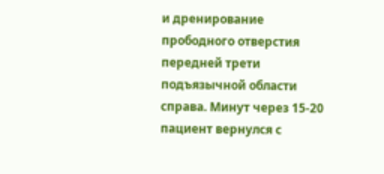и дренирование прободного отверстия передней трети подъязычной области справа. Минут через 15-20 пациент вернулся с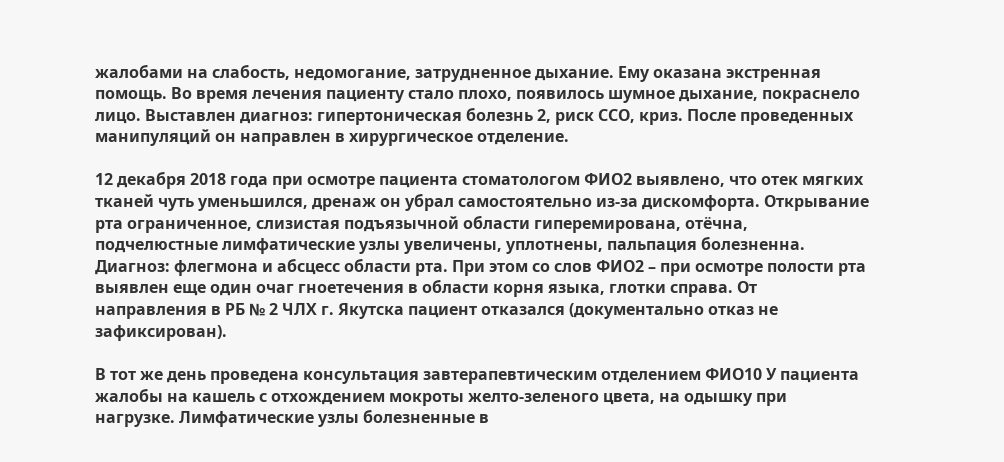жалобами на слабость, недомогание, затрудненное дыхание. Ему оказана экстренная помощь. Во время лечения пациенту стало плохо, появилось шумное дыхание, покраснело лицо. Выставлен диагноз: гипертоническая болезнь 2, риск ССО, криз. После проведенных манипуляций он направлен в хирургическое отделение.

12 декабря 2018 года при осмотре пациента стоматологом ФИО2 выявлено, что отек мягких тканей чуть уменьшился, дренаж он убрал самостоятельно из-за дискомфорта. Открывание рта ограниченное, слизистая подъязычной области гиперемирована, отёчна, подчелюстные лимфатические узлы увеличены, уплотнены, пальпация болезненна. Диагноз: флегмона и абсцесс области рта. При этом со слов ФИО2 – при осмотре полости рта выявлен еще один очаг гноетечения в области корня языка, глотки справа. От направления в РБ № 2 ЧЛХ г. Якутска пациент отказался (документально отказ не зафиксирован).

В тот же день проведена консультация завтерапевтическим отделением ФИО10 У пациента жалобы на кашель с отхождением мокроты желто-зеленого цвета, на одышку при нагрузке. Лимфатические узлы болезненные в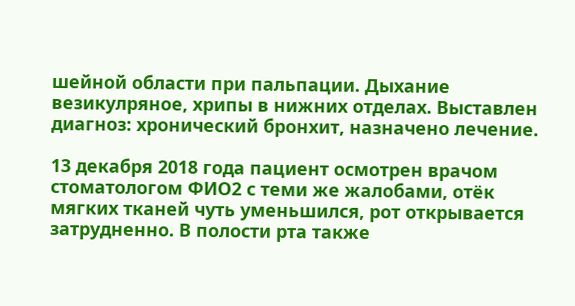шейной области при пальпации. Дыхание везикулряное, хрипы в нижних отделах. Выставлен диагноз: хронический бронхит, назначено лечение.

13 декабря 2018 года пациент осмотрен врачом стоматологом ФИО2 с теми же жалобами, отёк мягких тканей чуть уменьшился, рот открывается затрудненно. В полости рта также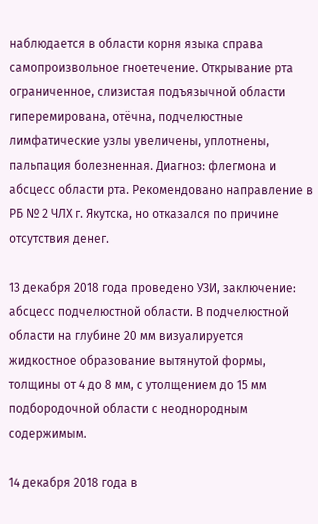наблюдается в области корня языка справа самопроизвольное гноетечение. Открывание рта ограниченное, слизистая подъязычной области гиперемирована, отёчна, подчелюстные лимфатические узлы увеличены, уплотнены, пальпация болезненная. Диагноз: флегмона и абсцесс области рта. Рекомендовано направление в РБ № 2 ЧЛХ г. Якутска, но отказался по причине отсутствия денег.

13 декабря 2018 года проведено УЗИ, заключение: абсцесс подчелюстной области. В подчелюстной области на глубине 20 мм визуалируется жидкостное образование вытянутой формы, толщины от 4 до 8 мм, с утолщением до 15 мм подбородочной области с неоднородным содержимым.

14 декабря 2018 года в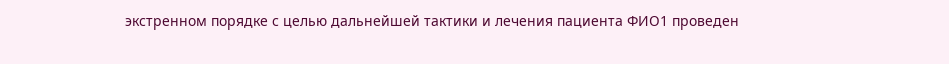экстренном порядке с целью дальнейшей тактики и лечения пациента ФИО1 проведен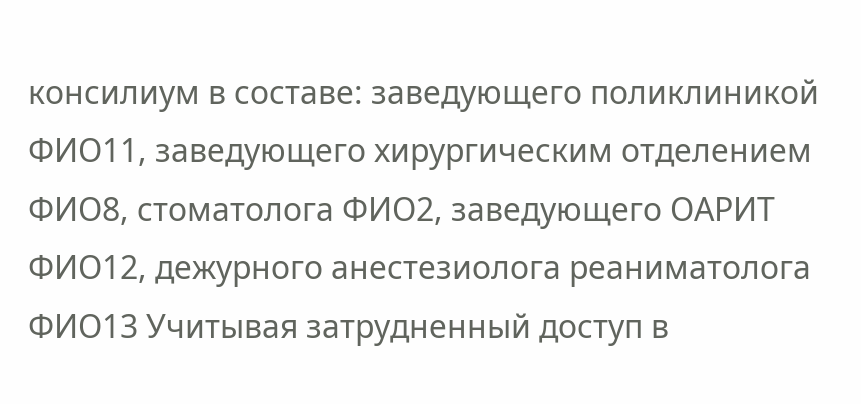консилиум в составе: заведующего поликлиникой ФИО11, заведующего хирургическим отделением ФИО8, стоматолога ФИО2, заведующего ОАРИТ ФИО12, дежурного анестезиолога реаниматолога ФИО13 Учитывая затрудненный доступ в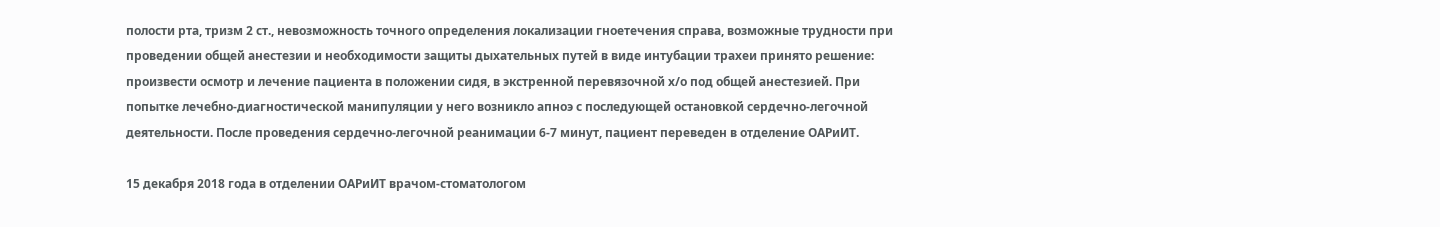полости рта, тризм 2 ст., невозможность точного определения локализации гноетечения справа, возможные трудности при проведении общей анестезии и необходимости защиты дыхательных путей в виде интубации трахеи принято решение: произвести осмотр и лечение пациента в положении сидя, в экстренной перевязочной х/о под общей анестезией. При попытке лечебно-диагностической манипуляции у него возникло апноэ с последующей остановкой сердечно-легочной деятельности. После проведения сердечно-легочной реанимации 6-7 минут, пациент переведен в отделение ОАРиИТ.

15 декабря 2018 года в отделении ОАРиИТ врачом-стоматологом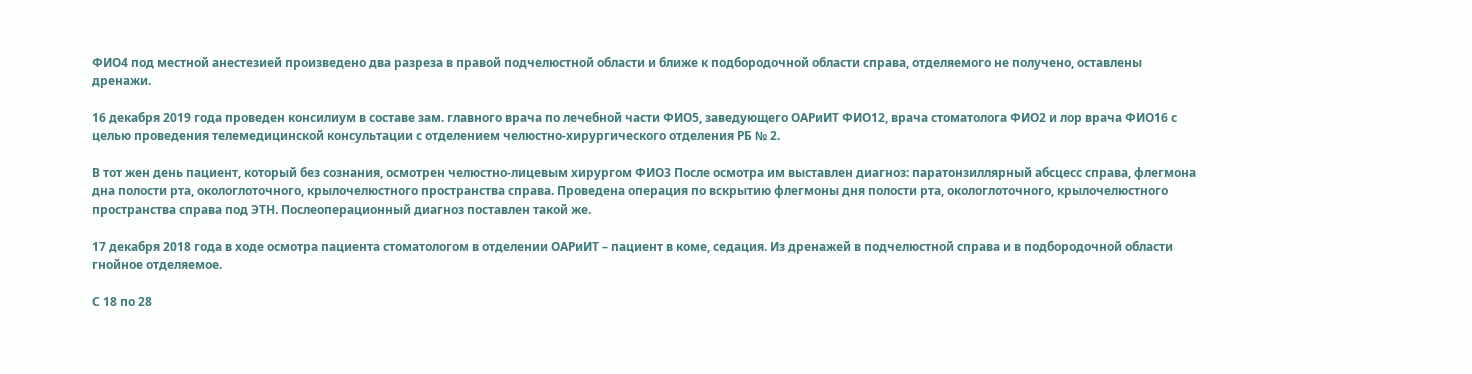ФИО4 под местной анестезией произведено два разреза в правой подчелюстной области и ближе к подбородочной области справа, отделяемого не получено, оставлены дренажи.

16 декабря 2019 года проведен консилиум в составе зам. главного врача по лечебной части ФИО5, заведующего ОАРиИТ ФИО12, врача стоматолога ФИО2 и лор врача ФИО16 с целью проведения телемедицинской консультации с отделением челюстно-хирургического отделения РБ № 2.

В тот жен день пациент, который без сознания, осмотрен челюстно-лицевым хирургом ФИО3 После осмотра им выставлен диагноз: паратонзиллярный абсцесс справа, флегмона дна полости рта, окологлоточного, крылочелюстного пространства справа. Проведена операция по вскрытию флегмоны дня полости рта, окологлоточного, крылочелюстного пространства справа под ЭТН. Послеоперационный диагноз поставлен такой же.

17 декабря 2018 года в ходе осмотра пациента стоматологом в отделении ОАРиИТ – пациент в коме, седация. Из дренажей в подчелюстной справа и в подбородочной области гнойное отделяемое.

С 18 по 28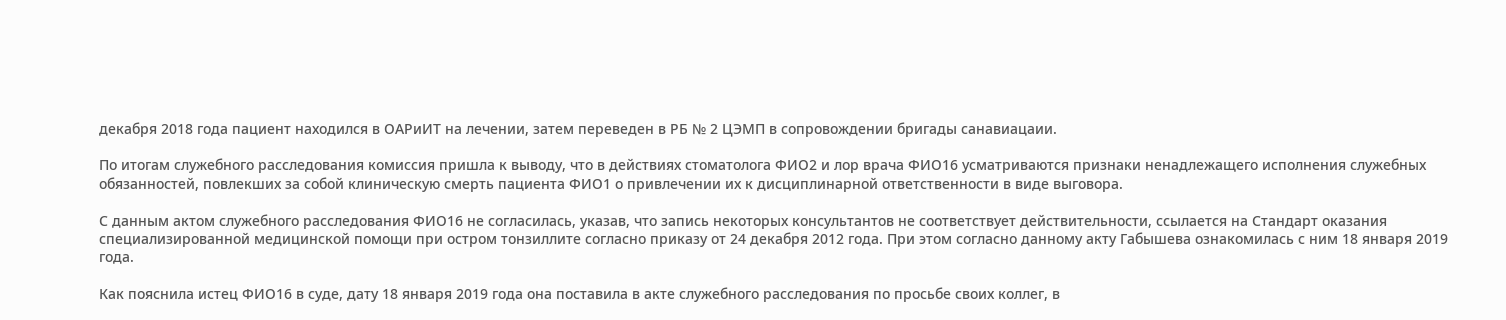декабря 2018 года пациент находился в ОАРиИТ на лечении, затем переведен в РБ № 2 ЦЭМП в сопровождении бригады санавиацаии.

По итогам служебного расследования комиссия пришла к выводу, что в действиях стоматолога ФИО2 и лор врача ФИО16 усматриваются признаки ненадлежащего исполнения служебных обязанностей, повлекших за собой клиническую смерть пациента ФИО1 о привлечении их к дисциплинарной ответственности в виде выговора.

С данным актом служебного расследования ФИО16 не согласилась, указав, что запись некоторых консультантов не соответствует действительности, ссылается на Стандарт оказания специализированной медицинской помощи при остром тонзиллите согласно приказу от 24 декабря 2012 года. При этом согласно данному акту Габышева ознакомилась с ним 18 января 2019 года.

Как пояснила истец ФИО16 в суде, дату 18 января 2019 года она поставила в акте служебного расследования по просьбе своих коллег, в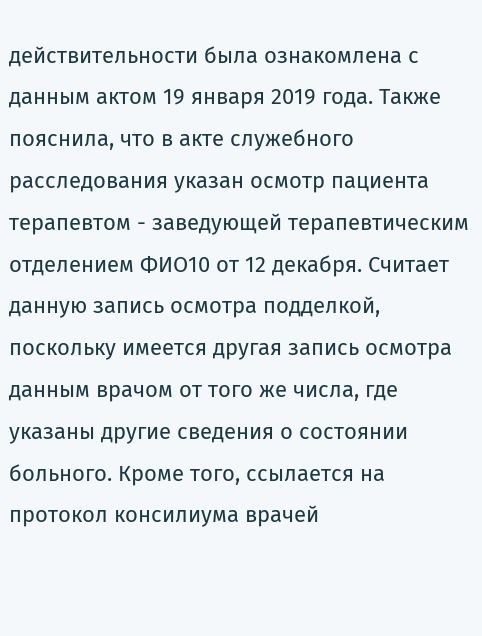действительности была ознакомлена с данным актом 19 января 2019 года. Также пояснила, что в акте служебного расследования указан осмотр пациента терапевтом - заведующей терапевтическим отделением ФИО10 от 12 декабря. Считает данную запись осмотра подделкой, поскольку имеется другая запись осмотра данным врачом от того же числа, где указаны другие сведения о состоянии больного. Кроме того, ссылается на протокол консилиума врачей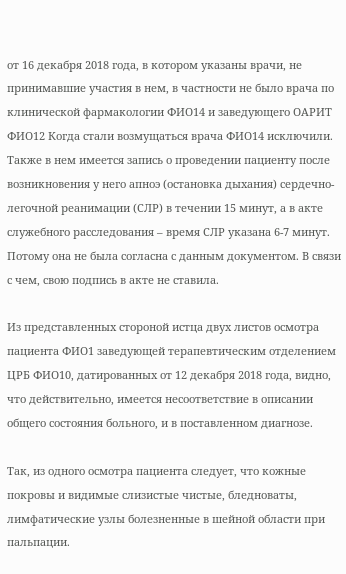от 16 декабря 2018 года, в котором указаны врачи, не принимавшие участия в нем, в частности не было врача по клинической фармакологии ФИО14 и заведующего ОАРИТ ФИО12 Когда стали возмущаться врача ФИО14 исключили. Также в нем имеется запись о проведении пациенту после возникновения у него апноэ (остановка дыхания) сердечно-легочной реанимации (СЛР) в течении 15 минут, а в акте служебного расследования – время СЛР указана 6-7 минут. Потому она не была согласна с данным документом. В связи с чем, свою подпись в акте не ставила.

Из представленных стороной истца двух листов осмотра пациента ФИО1 заведующей терапевтическим отделением ЦРБ ФИО10, датированных от 12 декабря 2018 года, видно, что действительно, имеется несоответствие в описании общего состояния больного, и в поставленном диагнозе.

Так, из одного осмотра пациента следует, что кожные покровы и видимые слизистые чистые, бледноваты, лимфатические узлы болезненные в шейной области при пальпации.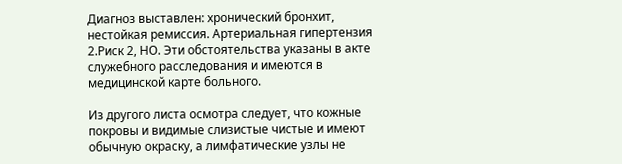Диагноз выставлен: хронический бронхит, нестойкая ремиссия. Артериальная гипертензия 2.Риск 2, НО. Эти обстоятельства указаны в акте служебного расследования и имеются в медицинской карте больного.

Из другого листа осмотра следует, что кожные покровы и видимые слизистые чистые и имеют обычную окраску, а лимфатические узлы не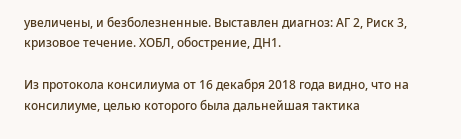увеличены, и безболезненные. Выставлен диагноз: АГ 2, Риск 3, кризовое течение. ХОБЛ, обострение, ДН1.

Из протокола консилиума от 16 декабря 2018 года видно, что на консилиуме, целью которого была дальнейшая тактика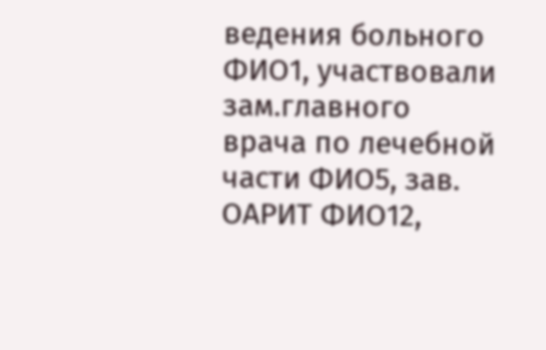ведения больного ФИО1, участвовали зам.главного врача по лечебной части ФИО5, зав. ОАРИТ ФИО12,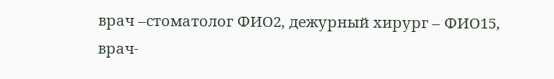врач –стоматолог ФИО2, дежурный хирург – ФИО15, врач-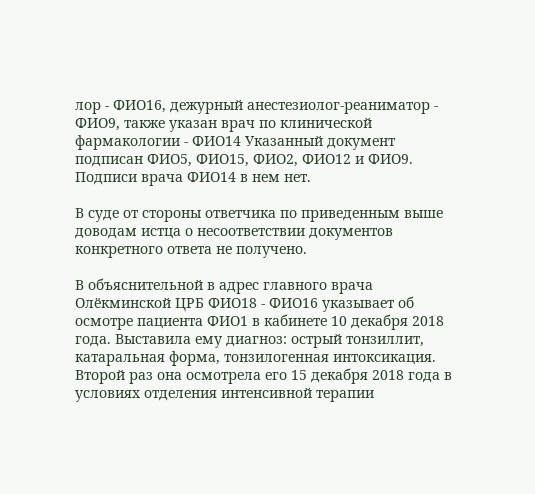лор - ФИО16, дежурный анестезиолог-реаниматор - ФИО9, также указан врач по клинической фармакологии - ФИО14 Указанный документ подписан ФИО5, ФИО15, ФИО2, ФИО12 и ФИО9. Подписи врача ФИО14 в нем нет.

В суде от стороны ответчика по приведенным выше доводам истца о несоответствии документов конкретного ответа не получено.

В объяснительной в адрес главного врача Олёкминской ЦРБ ФИО18 - ФИО16 указывает об осмотре пациента ФИО1 в кабинете 10 декабря 2018 года. Выставила ему диагноз: острый тонзиллит, катаральная форма, тонзилогенная интоксикация. Второй раз она осмотрела его 15 декабря 2018 года в условиях отделения интенсивной терапии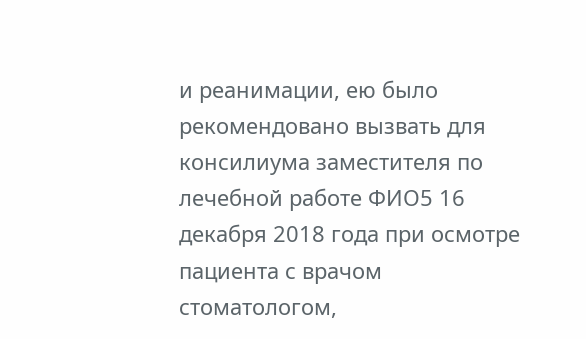и реанимации, ею было рекомендовано вызвать для консилиума заместителя по лечебной работе ФИО5 16 декабря 2018 года при осмотре пациента с врачом стоматологом,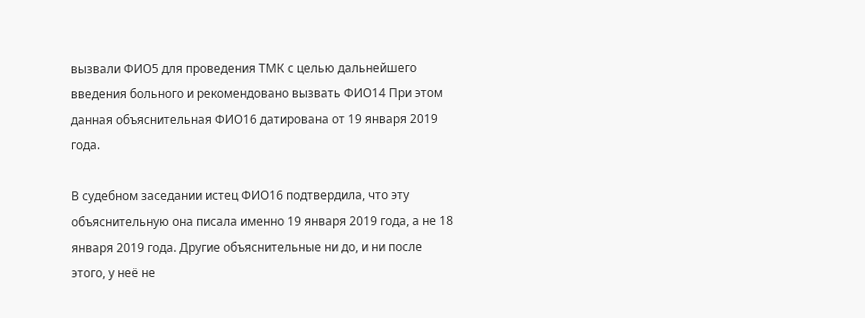вызвали ФИО5 для проведения ТМК с целью дальнейшего введения больного и рекомендовано вызвать ФИО14 При этом данная объяснительная ФИО16 датирована от 19 января 2019 года.

В судебном заседании истец ФИО16 подтвердила, что эту объяснительную она писала именно 19 января 2019 года, а не 18 января 2019 года. Другие объяснительные ни до, и ни после этого, у неё не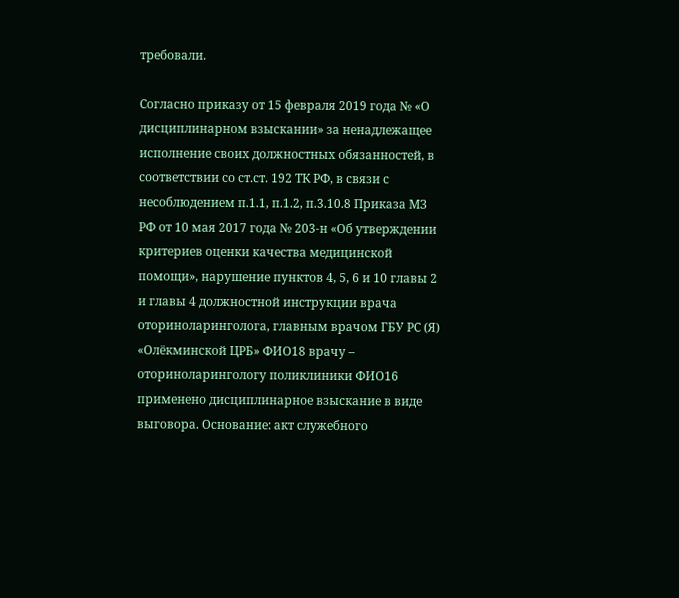требовали.

Согласно приказу от 15 февраля 2019 года № «О дисциплинарном взыскании» за ненадлежащее исполнение своих должностных обязанностей, в соответствии со ст.ст. 192 ТК РФ, в связи с несоблюдением п.1.1, п.1.2, п.3.10.8 Приказа МЗ РФ от 10 мая 2017 года № 203-н «Об утверждении критериев оценки качества медицинской помощи», нарушение пунктов 4, 5, 6 и 10 главы 2 и главы 4 должностной инструкции врача оториноларинголога, главным врачом ГБУ РС (Я) «Олёкминской ЦРБ» ФИО18 врачу – оториноларингологу поликлиники ФИО16 применено дисциплинарное взыскание в виде выговора. Основание: акт служебного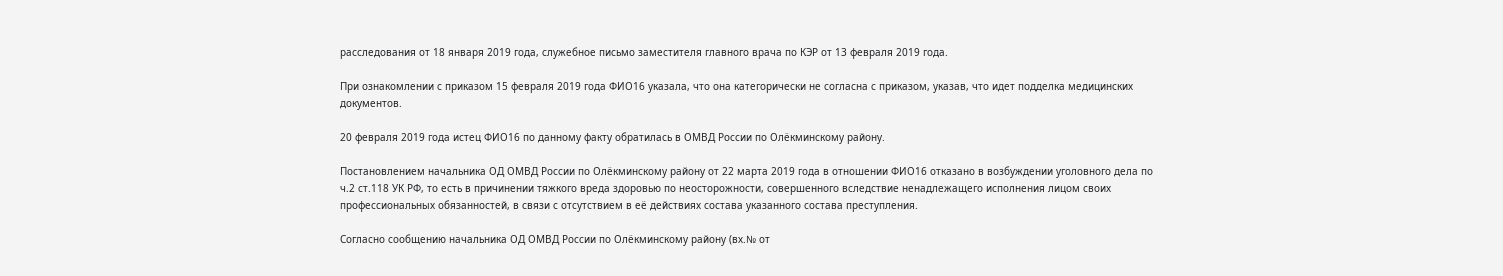расследования от 18 января 2019 года, служебное письмо заместителя главного врача по КЭР от 13 февраля 2019 года.

При ознакомлении с приказом 15 февраля 2019 года ФИО16 указала, что она категорически не согласна с приказом, указав, что идет подделка медицинских документов.

20 февраля 2019 года истец ФИО16 по данному факту обратилась в ОМВД России по Олёкминскому району.

Постановлением начальника ОД ОМВД России по Олёкминскому району от 22 марта 2019 года в отношении ФИО16 отказано в возбуждении уголовного дела по ч.2 ст.118 УК РФ, то есть в причинении тяжкого вреда здоровью по неосторожности, совершенного вследствие ненадлежащего исполнения лицом своих профессиональных обязанностей, в связи с отсутствием в её действиях состава указанного состава преступления.

Согласно сообщению начальника ОД ОМВД России по Олёкминскому району (вх.№ от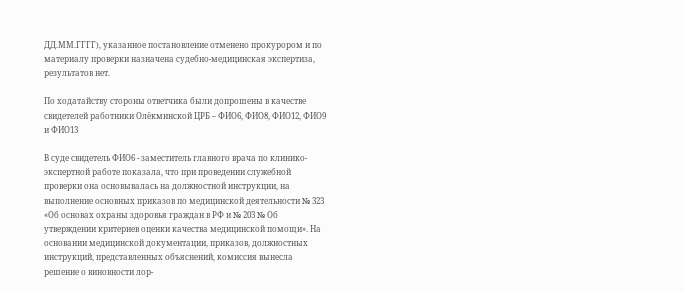ДД.ММ.ГГГГ), указанное постановление отменено прокурором и по материалу проверки назначена судебно-медицинская экспертиза, результатов нет.

По ходатайству стороны ответчика были допрошены в качестве свидетелей работники Олёкминской ЦРБ – ФИО6, ФИО8, ФИО12, ФИО9 и ФИО13

В суде свидетель ФИО6 - заместитель главного врача по клинико-экспертной работе показала, что при проведении служебной проверки она основывалась на должностной инструкции, на выполнение основных приказов по медицинской деятельности № 323 «Об основах охраны здоровья граждан в РФ и № 203 № Об утверждении критериев оценки качества медицинской помощи». На основании медицинской документации, приказов, должностных инструкций, представленных объяснений, комиссия вынесла решение о виновности лор-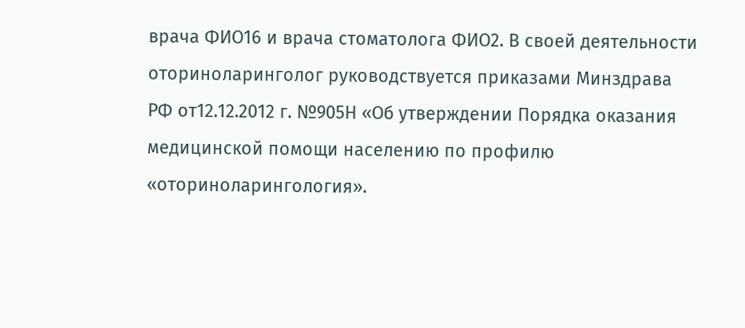врача ФИО16 и врача стоматолога ФИО2. В своей деятельности оториноларинголог руководствуется приказами Минздрава РФ от12.12.2012 г. №905Н «Об утверждении Порядка оказания медицинской помощи населению по профилю «оториноларингология».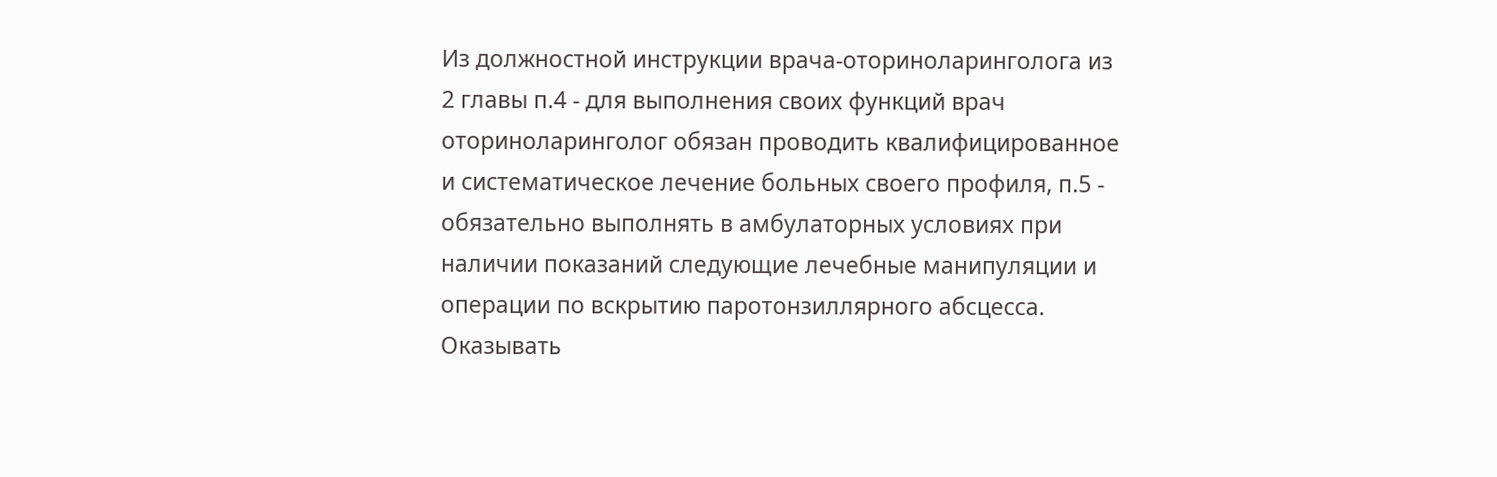Из должностной инструкции врача-оториноларинголога из 2 главы п.4 - для выполнения своих функций врач оториноларинголог обязан проводить квалифицированное и систематическое лечение больных своего профиля, п.5 - обязательно выполнять в амбулаторных условиях при наличии показаний следующие лечебные манипуляции и операции по вскрытию паротонзиллярного абсцесса. Оказывать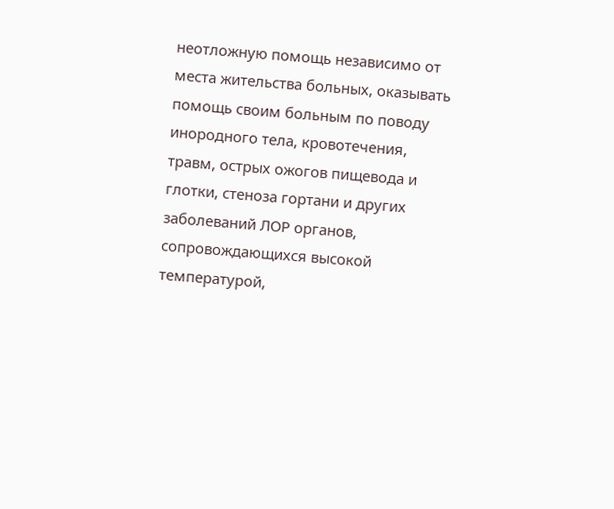неотложную помощь независимо от места жительства больных, оказывать помощь своим больным по поводу инородного тела, кровотечения, травм, острых ожогов пищевода и глотки, стеноза гортани и других заболеваний ЛОР органов, сопровождающихся высокой температурой,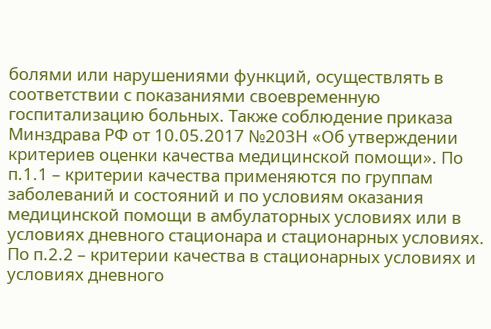болями или нарушениями функций, осуществлять в соответствии с показаниями своевременную госпитализацию больных. Также соблюдение приказа Минздрава РФ от 10.05.2017 №203Н «Об утверждении критериев оценки качества медицинской помощи». По п.1.1 – критерии качества применяются по группам заболеваний и состояний и по условиям оказания медицинской помощи в амбулаторных условиях или в условиях дневного стационара и стационарных условиях. По п.2.2 – критерии качества в стационарных условиях и условиях дневного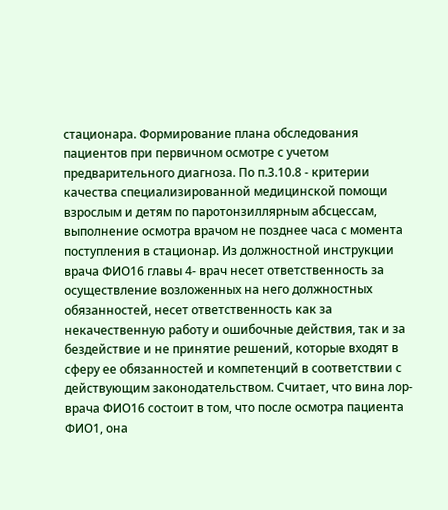стационара. Формирование плана обследования пациентов при первичном осмотре с учетом предварительного диагноза. По п.3.10.8 - критерии качества специализированной медицинской помощи взрослым и детям по паротонзиллярным абсцессам, выполнение осмотра врачом не позднее часа с момента поступления в стационар. Из должностной инструкции врача ФИО16 главы 4- врач несет ответственность за осуществление возложенных на него должностных обязанностей, несет ответственность как за некачественную работу и ошибочные действия, так и за бездействие и не принятие решений, которые входят в сферу ее обязанностей и компетенций в соответствии с действующим законодательством. Считает, что вина лор-врача ФИО16 состоит в том, что после осмотра пациента ФИО1, она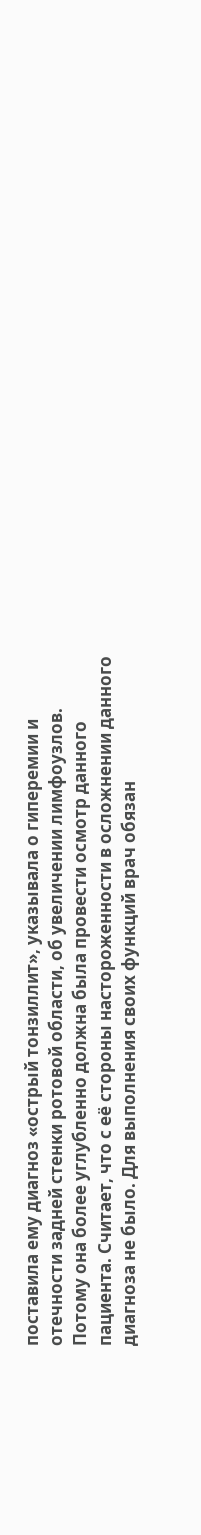поставила ему диагноз «острый тонзиллит», указывала о гиперемии и отечности задней стенки ротовой области, об увеличении лимфоузлов. Потому она более углубленно должна была провести осмотр данного пациента. Считает, что с её стороны настороженности в осложнении данного диагноза не было. Для выполнения своих функций врач обязан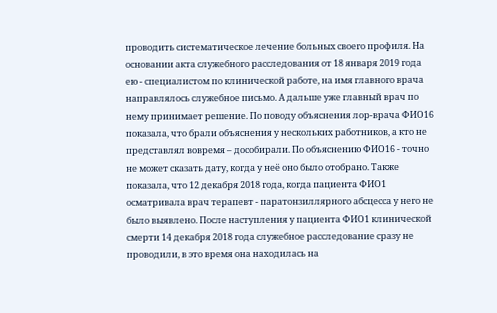проводить систематическое лечение больных своего профиля. На основании акта служебного расследования от 18 января 2019 года ею - специалистом по клинической работе, на имя главного врача направлялось служебное письмо. А дальше уже главный врач по нему принимает решение. По поводу объяснения лор-врача ФИО16 показала, что брали объяснения у нескольких работников, а кто не представлял вовремя – дособирали. По объяснению ФИО16 - точно не может сказать дату, когда у неё оно было отобрано. Также показала, что 12 декабря 2018 года, когда пациента ФИО1 осматривала врач терапевт - паратонзиллярного абсцесса у него не было выявлено. После наступления у пациента ФИО1 клинической смерти 14 декабря 2018 года служебное расследование сразу не проводили, в это время она находилась на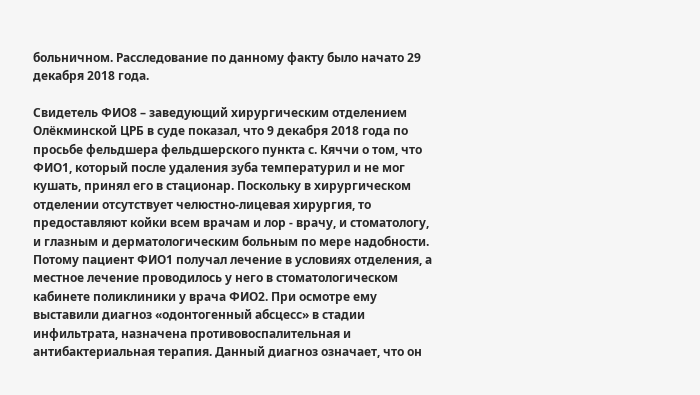больничном. Расследование по данному факту было начато 29 декабря 2018 года.

Свидетель ФИО8 – заведующий хирургическим отделением Олёкминской ЦРБ в суде показал, что 9 декабря 2018 года по просьбе фельдшера фельдшерского пункта с. Кяччи о том, что ФИО1, который после удаления зуба температурил и не мог кушать, принял его в стационар. Поскольку в хирургическом отделении отсутствует челюстно-лицевая хирургия, то предоставляют койки всем врачам и лор - врачу, и стоматологу, и глазным и дерматологическим больным по мере надобности. Потому пациент ФИО1 получал лечение в условиях отделения, а местное лечение проводилось у него в стоматологическом кабинете поликлиники у врача ФИО2. При осмотре ему выставили диагноз «одонтогенный абсцесс» в стадии инфильтрата, назначена противовоспалительная и антибактериальная терапия. Данный диагноз означает, что он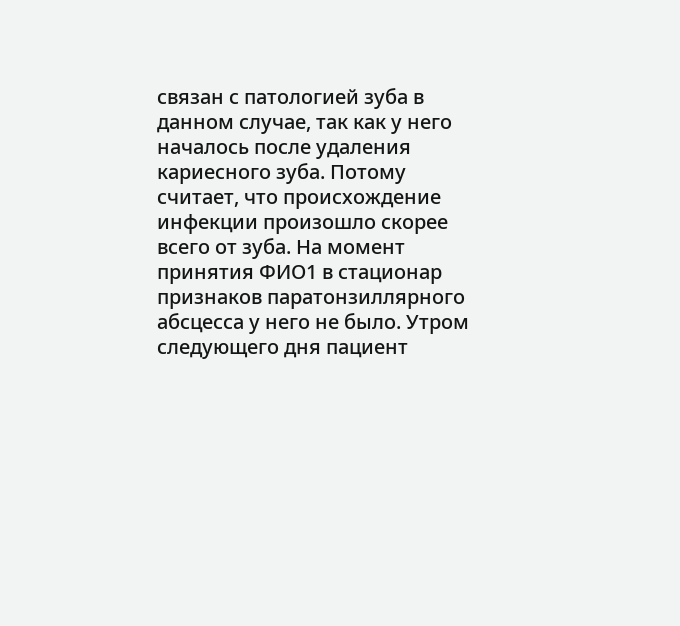связан с патологией зуба в данном случае, так как у него началось после удаления кариесного зуба. Потому считает, что происхождение инфекции произошло скорее всего от зуба. На момент принятия ФИО1 в стационар признаков паратонзиллярного абсцесса у него не было. Утром следующего дня пациент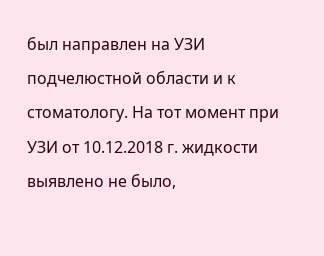был направлен на УЗИ подчелюстной области и к стоматологу. На тот момент при УЗИ от 10.12.2018 г. жидкости выявлено не было,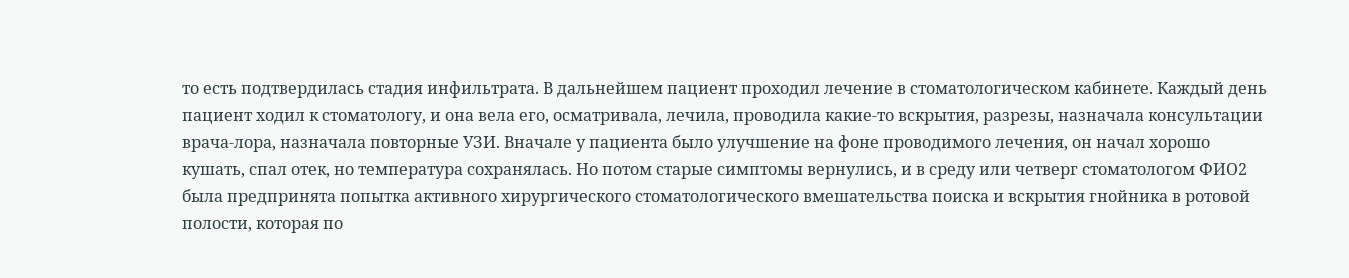то есть подтвердилась стадия инфильтрата. В дальнейшем пациент проходил лечение в стоматологическом кабинете. Каждый день пациент ходил к стоматологу, и она вела его, осматривала, лечила, проводила какие-то вскрытия, разрезы, назначала консультации врача-лора, назначала повторные УЗИ. Вначале у пациента было улучшение на фоне проводимого лечения, он начал хорошо кушать, спал отек, но температура сохранялась. Но потом старые симптомы вернулись, и в среду или четверг стоматологом ФИО2 была предпринята попытка активного хирургического стоматологического вмешательства поиска и вскрытия гнойника в ротовой полости, которая по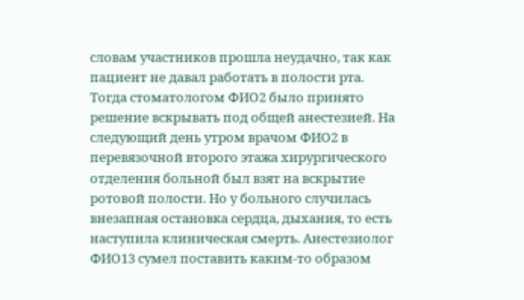словам участников прошла неудачно, так как пациент не давал работать в полости рта. Тогда стоматологом ФИО2 было принято решение вскрывать под общей анестезией. На следующий день утром врачом ФИО2 в перевязочной второго этажа хирургического отделения больной был взят на вскрытие ротовой полости. Но у больного случилась внезапная остановка сердца, дыхания, то есть наступила клиническая смерть. Анестезиолог ФИО13 сумел поставить каким-то образом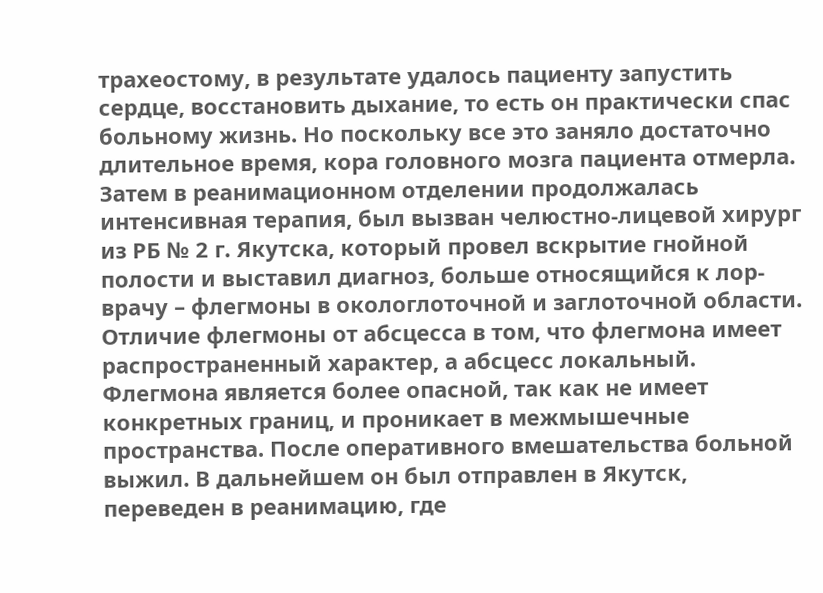трахеостому, в результате удалось пациенту запустить сердце, восстановить дыхание, то есть он практически спас больному жизнь. Но поскольку все это заняло достаточно длительное время, кора головного мозга пациента отмерла. Затем в реанимационном отделении продолжалась интенсивная терапия, был вызван челюстно-лицевой хирург из РБ № 2 г. Якутска, который провел вскрытие гнойной полости и выставил диагноз, больше относящийся к лор-врачу – флегмоны в окологлоточной и заглоточной области. Отличие флегмоны от абсцесса в том, что флегмона имеет распространенный характер, а абсцесс локальный. Флегмона является более опасной, так как не имеет конкретных границ, и проникает в межмышечные пространства. После оперативного вмешательства больной выжил. В дальнейшем он был отправлен в Якутск, переведен в реанимацию, где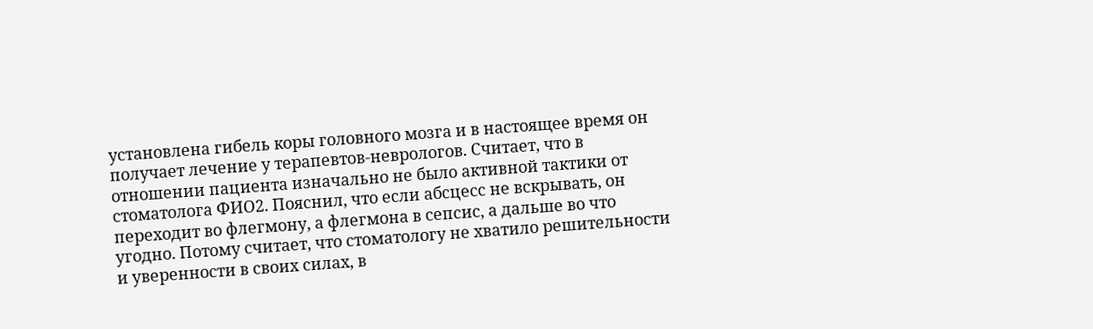установлена гибель коры головного мозга и в настоящее время он получает лечение у терапевтов-неврологов. Считает, что в отношении пациента изначально не было активной тактики от стоматолога ФИО2. Пояснил, что если абсцесс не вскрывать, он переходит во флегмону, а флегмона в сепсис, а дальше во что угодно. Потому считает, что стоматологу не хватило решительности и уверенности в своих силах, в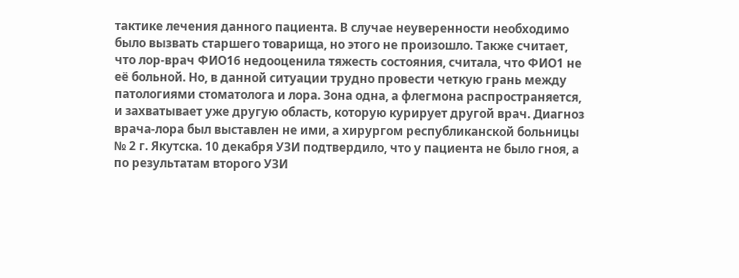тактике лечения данного пациента. В случае неуверенности необходимо было вызвать старшего товарища, но этого не произошло. Также считает, что лор-врач ФИО16 недооценила тяжесть состояния, считала, что ФИО1 не её больной. Но, в данной ситуации трудно провести четкую грань между патологиями стоматолога и лора. Зона одна, а флегмона распространяется, и захватывает уже другую область, которую курирует другой врач. Диагноз врача-лора был выставлен не ими, а хирургом республиканской больницы № 2 г. Якутска. 10 декабря УЗИ подтвердило, что у пациента не было гноя, а по результатам второго УЗИ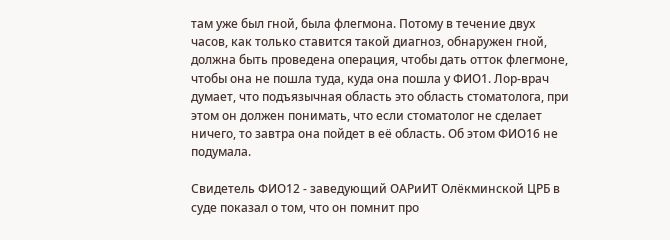там уже был гной, была флегмона. Потому в течение двух часов, как только ставится такой диагноз, обнаружен гной, должна быть проведена операция, чтобы дать отток флегмоне, чтобы она не пошла туда, куда она пошла у ФИО1. Лор-врач думает, что подъязычная область это область стоматолога, при этом он должен понимать, что если стоматолог не сделает ничего, то завтра она пойдет в её область. Об этом ФИО16 не подумала.

Свидетель ФИО12 - заведующий ОАРиИТ Олёкминской ЦРБ в суде показал о том, что он помнит про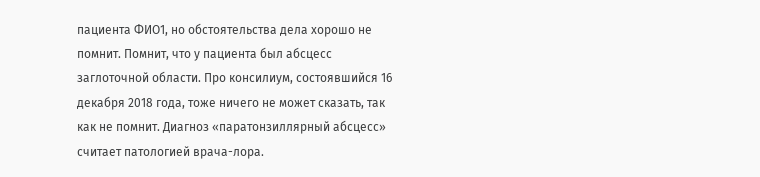пациента ФИО1, но обстоятельства дела хорошо не помнит. Помнит, что у пациента был абсцесс заглоточной области. Про консилиум, состоявшийся 16 декабря 2018 года, тоже ничего не может сказать, так как не помнит. Диагноз «паратонзиллярный абсцесс» считает патологией врача-лора.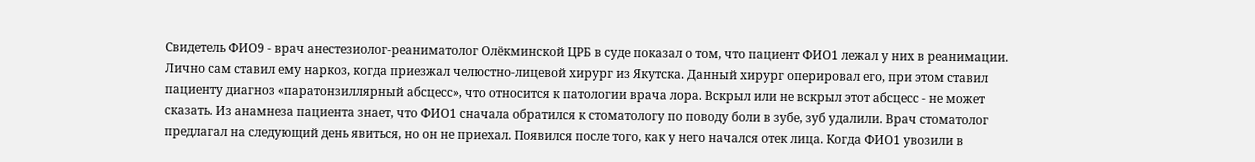Свидетель ФИО9 - врач анестезиолог-реаниматолог Олёкминской ЦРБ в суде показал о том, что пациент ФИО1 лежал у них в реанимации. Лично сам ставил ему наркоз, когда приезжал челюстно-лицевой хирург из Якутска. Данный хирург оперировал его, при этом ставил пациенту диагноз «паратонзиллярный абсцесс», что относится к патологии врача лора. Вскрыл или не вскрыл этот абсцесс - не может сказать. Из анамнеза пациента знает, что ФИО1 сначала обратился к стоматологу по поводу боли в зубе, зуб удалили. Врач стоматолог предлагал на следующий день явиться, но он не приехал. Появился после того, как у него начался отек лица. Когда ФИО1 увозили в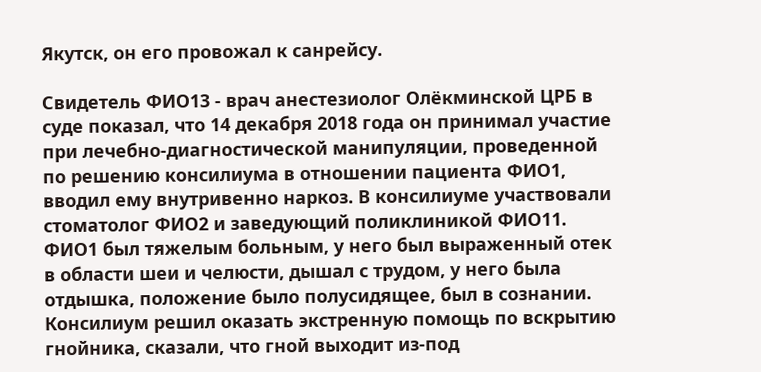Якутск, он его провожал к санрейсу.

Свидетель ФИО13 - врач анестезиолог Олёкминской ЦРБ в суде показал, что 14 декабря 2018 года он принимал участие при лечебно-диагностической манипуляции, проведенной по решению консилиума в отношении пациента ФИО1, вводил ему внутривенно наркоз. В консилиуме участвовали стоматолог ФИО2 и заведующий поликлиникой ФИО11. ФИО1 был тяжелым больным, у него был выраженный отек в области шеи и челюсти, дышал с трудом, у него была отдышка, положение было полусидящее, был в сознании. Консилиум решил оказать экстренную помощь по вскрытию гнойника, сказали, что гной выходит из-под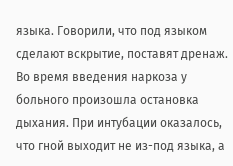языка. Говорили, что под языком сделают вскрытие, поставят дренаж. Во время введения наркоза у больного произошла остановка дыхания. При интубации оказалось, что гной выходит не из-под языка, а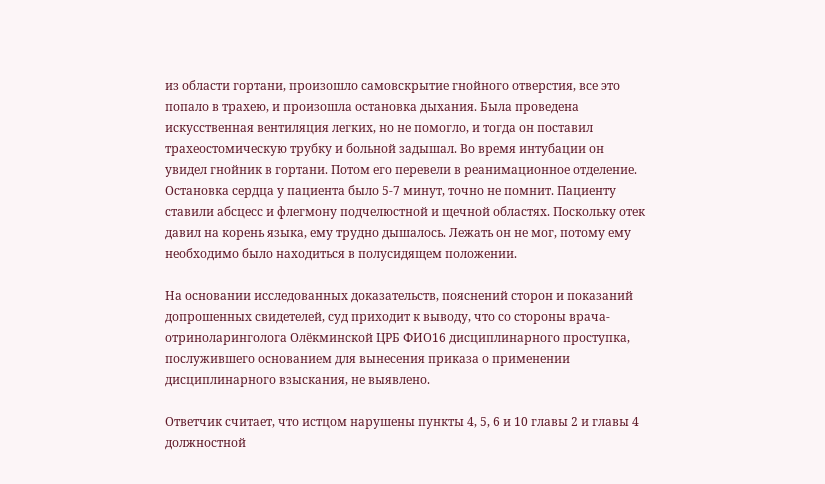из области гортани, произошло самовскрытие гнойного отверстия, все это попало в трахею, и произошла остановка дыхания. Была проведена искусственная вентиляция легких, но не помогло, и тогда он поставил трахеостомическую трубку и больной задышал. Во время интубации он увидел гнойник в гортани. Потом его перевели в реанимационное отделение. Остановка сердца у пациента было 5-7 минут, точно не помнит. Пациенту ставили абсцесс и флегмону подчелюстной и щечной областях. Поскольку отек давил на корень языка, ему трудно дышалось. Лежать он не мог, потому ему необходимо было находиться в полусидящем положении.

На основании исследованных доказательств, пояснений сторон и показаний допрошенных свидетелей, суд приходит к выводу, что со стороны врача-отриноларинголога Олёкминской ЦРБ ФИО16 дисциплинарного проступка, послужившего основанием для вынесения приказа о применении дисциплинарного взыскания, не выявлено.

Ответчик считает, что истцом нарушены пункты 4, 5, 6 и 10 главы 2 и главы 4 должностной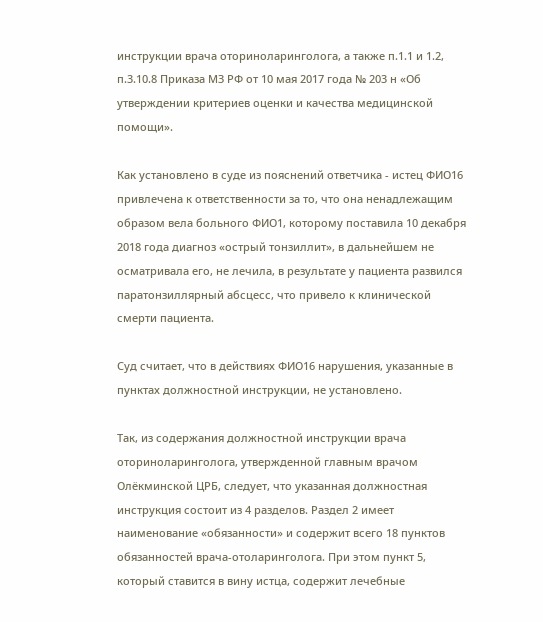инструкции врача оториноларинголога, а также п.1.1 и 1.2, п.3.10.8 Приказа МЗ РФ от 10 мая 2017 года № 203 н «Об утверждении критериев оценки и качества медицинской помощи».

Как установлено в суде из пояснений ответчика - истец ФИО16 привлечена к ответственности за то, что она ненадлежащим образом вела больного ФИО1, которому поставила 10 декабря 2018 года диагноз «острый тонзиллит», в дальнейшем не осматривала его, не лечила, в результате у пациента развился паратонзиллярный абсцесс, что привело к клинической смерти пациента.

Суд считает, что в действиях ФИО16 нарушения, указанные в пунктах должностной инструкции, не установлено.

Так, из содержания должностной инструкции врача оториноларинголога, утвержденной главным врачом Олёкминской ЦРБ, следует, что указанная должностная инструкция состоит из 4 разделов. Раздел 2 имеет наименование «обязанности» и содержит всего 18 пунктов обязанностей врача-отоларинголога. При этом пункт 5, который ставится в вину истца, содержит лечебные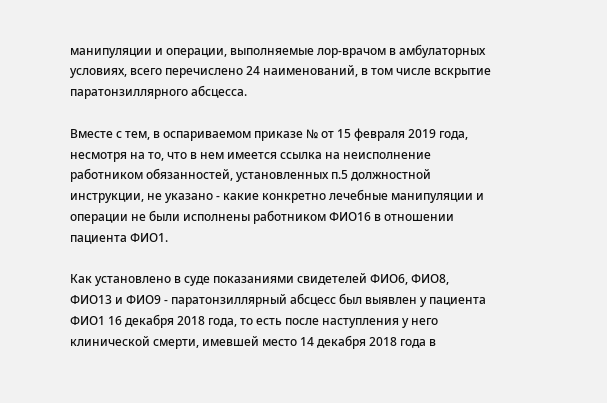манипуляции и операции, выполняемые лор-врачом в амбулаторных условиях, всего перечислено 24 наименований, в том числе вскрытие паратонзиллярного абсцесса.

Вместе с тем, в оспариваемом приказе № от 15 февраля 2019 года, несмотря на то, что в нем имеется ссылка на неисполнение работником обязанностей, установленных п.5 должностной инструкции, не указано - какие конкретно лечебные манипуляции и операции не были исполнены работником ФИО16 в отношении пациента ФИО1.

Как установлено в суде показаниями свидетелей ФИО6, ФИО8, ФИО13 и ФИО9 - паратонзиллярный абсцесс был выявлен у пациента ФИО1 16 декабря 2018 года, то есть после наступления у него клинической смерти, имевшей место 14 декабря 2018 года в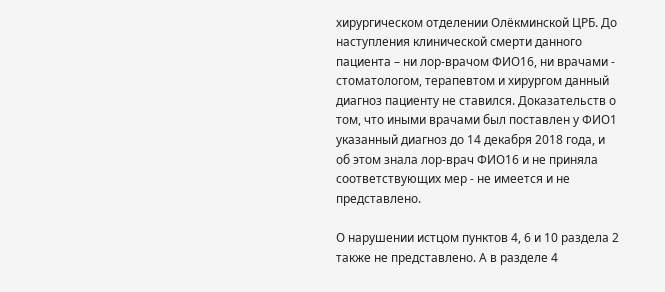хирургическом отделении Олёкминской ЦРБ. До наступления клинической смерти данного пациента – ни лор-врачом ФИО16, ни врачами - стоматологом, терапевтом и хирургом данный диагноз пациенту не ставился. Доказательств о том, что иными врачами был поставлен у ФИО1 указанный диагноз до 14 декабря 2018 года, и об этом знала лор-врач ФИО16 и не приняла соответствующих мер - не имеется и не представлено.

О нарушении истцом пунктов 4, 6 и 10 раздела 2 также не представлено. А в разделе 4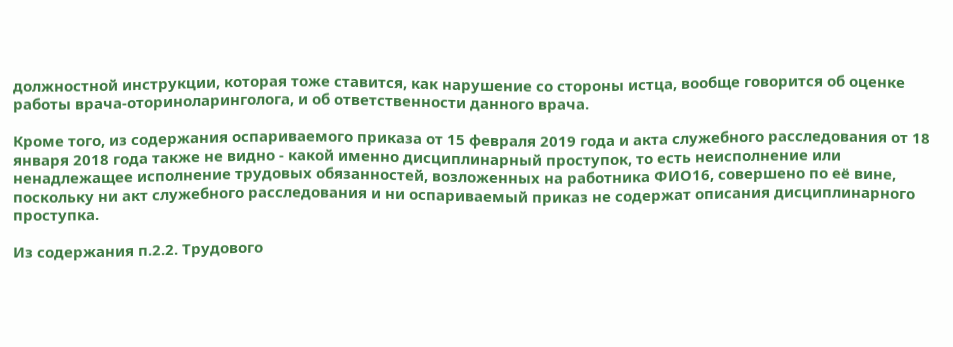должностной инструкции, которая тоже ставится, как нарушение со стороны истца, вообще говорится об оценке работы врача-оториноларинголога, и об ответственности данного врача.

Кроме того, из содержания оспариваемого приказа от 15 февраля 2019 года и акта служебного расследования от 18 января 2018 года также не видно - какой именно дисциплинарный проступок, то есть неисполнение или ненадлежащее исполнение трудовых обязанностей, возложенных на работника ФИО16, совершено по её вине, поскольку ни акт служебного расследования и ни оспариваемый приказ не содержат описания дисциплинарного проступка.

Из содержания п.2.2. Трудового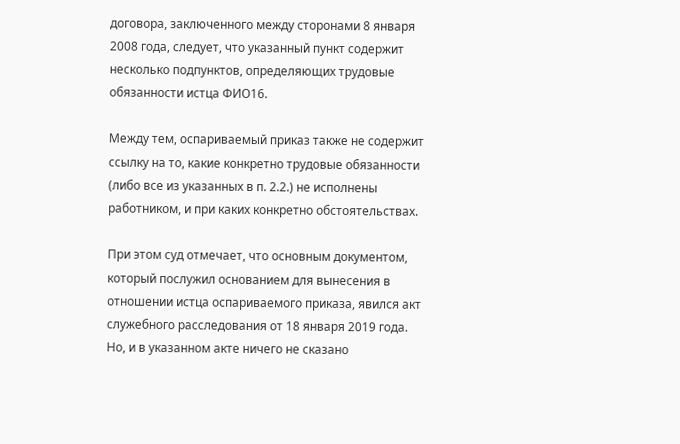договора, заключенного между сторонами 8 января 2008 года, следует, что указанный пункт содержит несколько подпунктов, определяющих трудовые обязанности истца ФИО16.

Между тем, оспариваемый приказ также не содержит ссылку на то, какие конкретно трудовые обязанности (либо все из указанных в п. 2.2.) не исполнены работником, и при каких конкретно обстоятельствах.

При этом суд отмечает, что основным документом, который послужил основанием для вынесения в отношении истца оспариваемого приказа, явился акт служебного расследования от 18 января 2019 года. Но, и в указанном акте ничего не сказано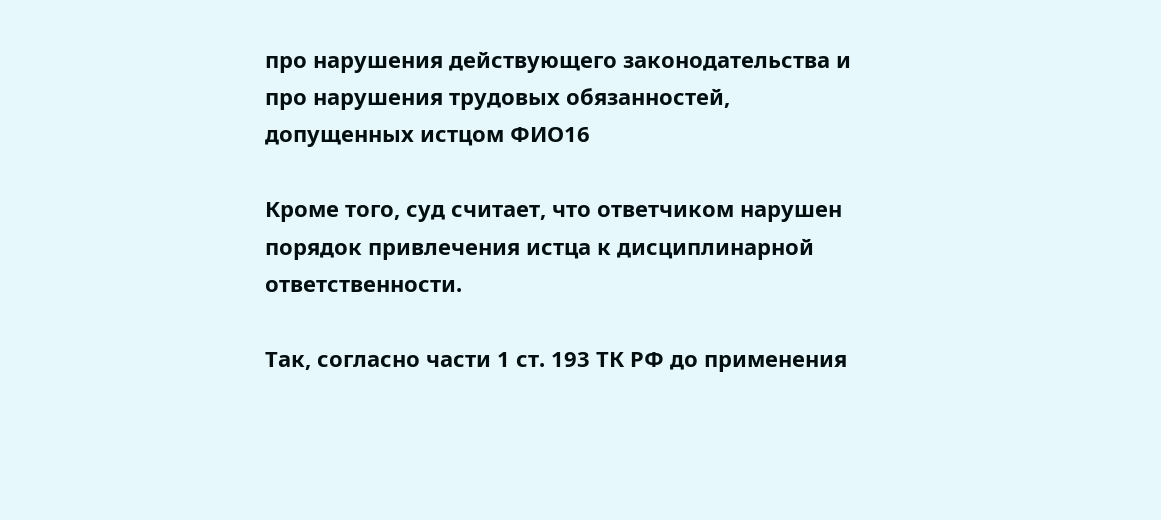про нарушения действующего законодательства и про нарушения трудовых обязанностей, допущенных истцом ФИО16

Кроме того, суд считает, что ответчиком нарушен порядок привлечения истца к дисциплинарной ответственности.

Так, согласно части 1 ст. 193 ТК РФ до применения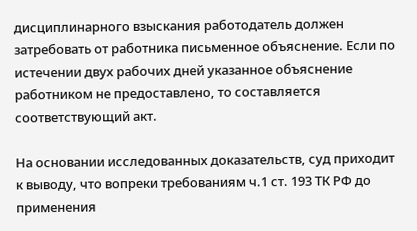дисциплинарного взыскания работодатель должен затребовать от работника письменное объяснение. Если по истечении двух рабочих дней указанное объяснение работником не предоставлено, то составляется соответствующий акт.

На основании исследованных доказательств, суд приходит к выводу, что вопреки требованиям ч.1 ст. 193 ТК РФ до применения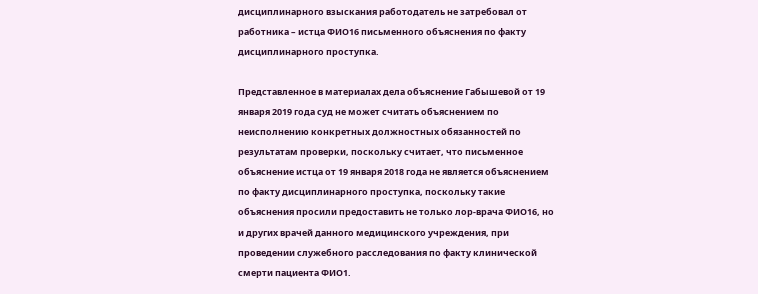дисциплинарного взыскания работодатель не затребовал от работника – истца ФИО16 письменного объяснения по факту дисциплинарного проступка.

Представленное в материалах дела объяснение Габышевой от 19 января 2019 года суд не может считать объяснением по неисполнению конкретных должностных обязанностей по результатам проверки, поскольку считает, что письменное объяснение истца от 19 января 2018 года не является объяснением по факту дисциплинарного проступка, поскольку такие объяснения просили предоставить не только лор-врача ФИО16, но и других врачей данного медицинского учреждения, при проведении служебного расследования по факту клинической смерти пациента ФИО1.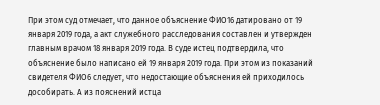При этом суд отмечает, что данное объяснение ФИО16 датировано от 19 января 2019 года, а акт служебного расследования составлен и утвержден главным врачом 18 января 2019 года. В суде истец подтвердила, что объяснение было написано ей 19 января 2019 года. При этом из показаний свидетеля ФИО6 следует, что недостающие объяснения ей приходилось дособирать. А из пояснений истца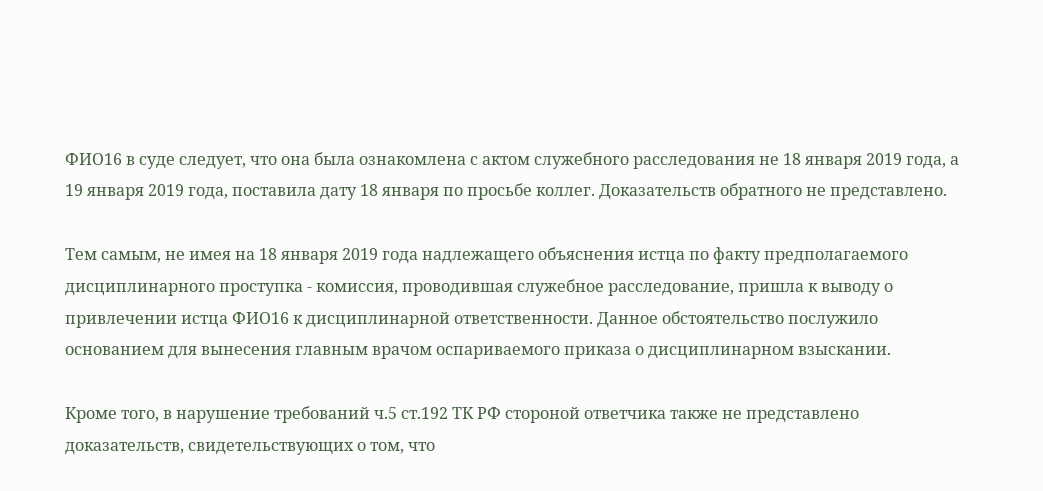ФИО16 в суде следует, что она была ознакомлена с актом служебного расследования не 18 января 2019 года, а 19 января 2019 года, поставила дату 18 января по просьбе коллег. Доказательств обратного не представлено.

Тем самым, не имея на 18 января 2019 года надлежащего объяснения истца по факту предполагаемого дисциплинарного проступка - комиссия, проводившая служебное расследование, пришла к выводу о привлечении истца ФИО16 к дисциплинарной ответственности. Данное обстоятельство послужило основанием для вынесения главным врачом оспариваемого приказа о дисциплинарном взыскании.

Кроме того, в нарушение требований ч.5 ст.192 ТК РФ стороной ответчика также не представлено доказательств, свидетельствующих о том, что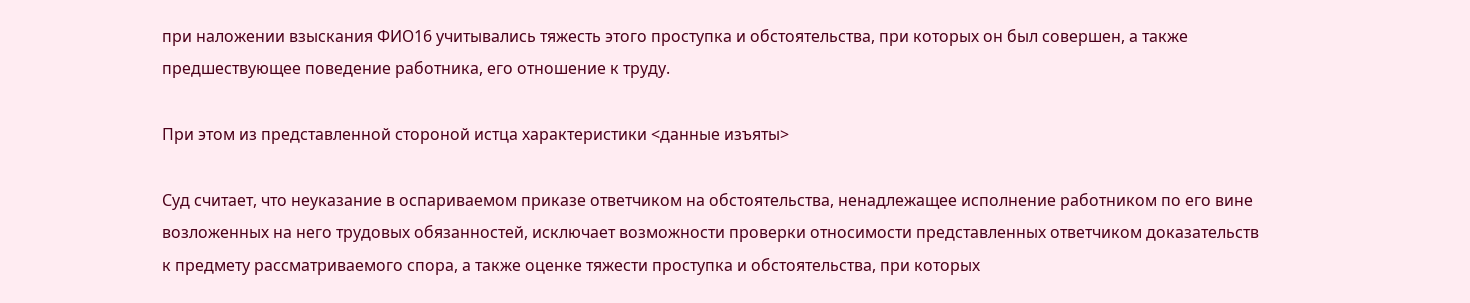при наложении взыскания ФИО16 учитывались тяжесть этого проступка и обстоятельства, при которых он был совершен, а также предшествующее поведение работника, его отношение к труду.

При этом из представленной стороной истца характеристики <данные изъяты>

Суд считает, что неуказание в оспариваемом приказе ответчиком на обстоятельства, ненадлежащее исполнение работником по его вине возложенных на него трудовых обязанностей, исключает возможности проверки относимости представленных ответчиком доказательств к предмету рассматриваемого спора, а также оценке тяжести проступка и обстоятельства, при которых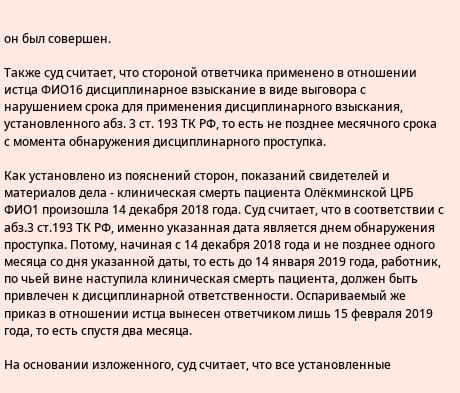он был совершен.

Также суд считает, что стороной ответчика применено в отношении истца ФИО16 дисциплинарное взыскание в виде выговора с нарушением срока для применения дисциплинарного взыскания, установленного абз. 3 ст. 193 ТК РФ, то есть не позднее месячного срока с момента обнаружения дисциплинарного проступка.

Как установлено из пояснений сторон, показаний свидетелей и материалов дела - клиническая смерть пациента Олёкминской ЦРБ ФИО1 произошла 14 декабря 2018 года. Суд считает, что в соответствии с абз.3 ст.193 ТК РФ, именно указанная дата является днем обнаружения проступка. Потому, начиная с 14 декабря 2018 года и не позднее одного месяца со дня указанной даты, то есть до 14 января 2019 года, работник, по чьей вине наступила клиническая смерть пациента, должен быть привлечен к дисциплинарной ответственности. Оспариваемый же приказ в отношении истца вынесен ответчиком лишь 15 февраля 2019 года, то есть спустя два месяца.

На основании изложенного, суд считает, что все установленные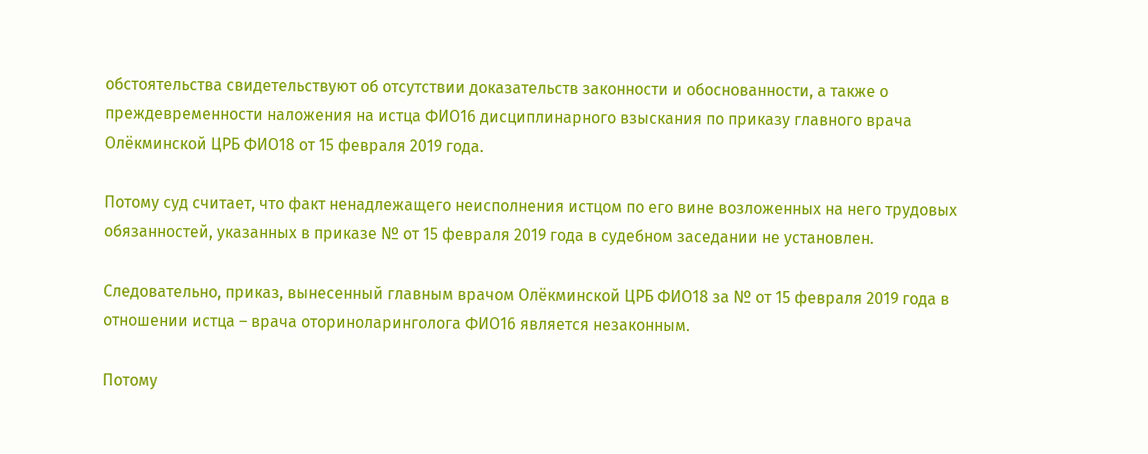обстоятельства свидетельствуют об отсутствии доказательств законности и обоснованности, а также о преждевременности наложения на истца ФИО16 дисциплинарного взыскания по приказу главного врача Олёкминской ЦРБ ФИО18 от 15 февраля 2019 года.

Потому суд считает, что факт ненадлежащего неисполнения истцом по его вине возложенных на него трудовых обязанностей, указанных в приказе № от 15 февраля 2019 года в судебном заседании не установлен.

Следовательно, приказ, вынесенный главным врачом Олёкминской ЦРБ ФИО18 за № от 15 февраля 2019 года в отношении истца – врача оториноларинголога ФИО16 является незаконным.

Потому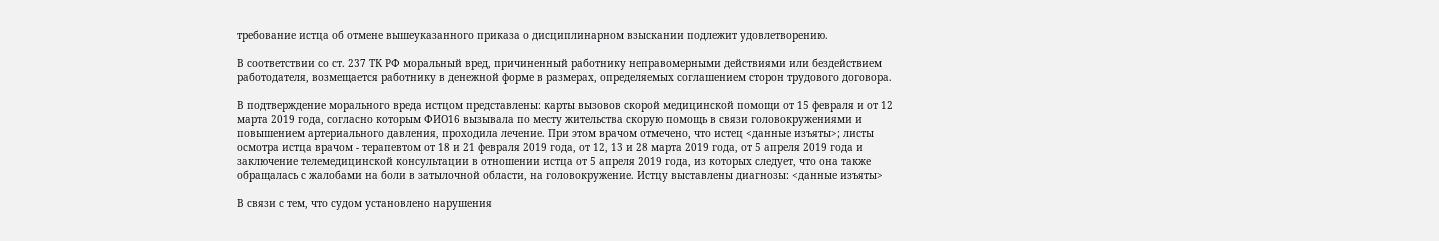требование истца об отмене вышеуказанного приказа о дисциплинарном взыскании подлежит удовлетворению.

В соответствии со ст. 237 ТК РФ моральный вред, причиненный работнику неправомерными действиями или бездействием работодателя, возмещается работнику в денежной форме в размерах, определяемых соглашением сторон трудового договора.

В подтверждение морального вреда истцом представлены: карты вызовов скорой медицинской помощи от 15 февраля и от 12 марта 2019 года, согласно которым ФИО16 вызывала по месту жительства скорую помощь в связи головокружениями и повышением артериального давления, проходила лечение. При этом врачом отмечено, что истец <данные изъяты>; листы осмотра истца врачом - терапевтом от 18 и 21 февраля 2019 года, от 12, 13 и 28 марта 2019 года, от 5 апреля 2019 года и заключение телемедицинской консультации в отношении истца от 5 апреля 2019 года, из которых следует, что она также обращалась с жалобами на боли в затылочной области, на головокружение. Истцу выставлены диагнозы: <данные изъяты>

В связи с тем, что судом установлено нарушения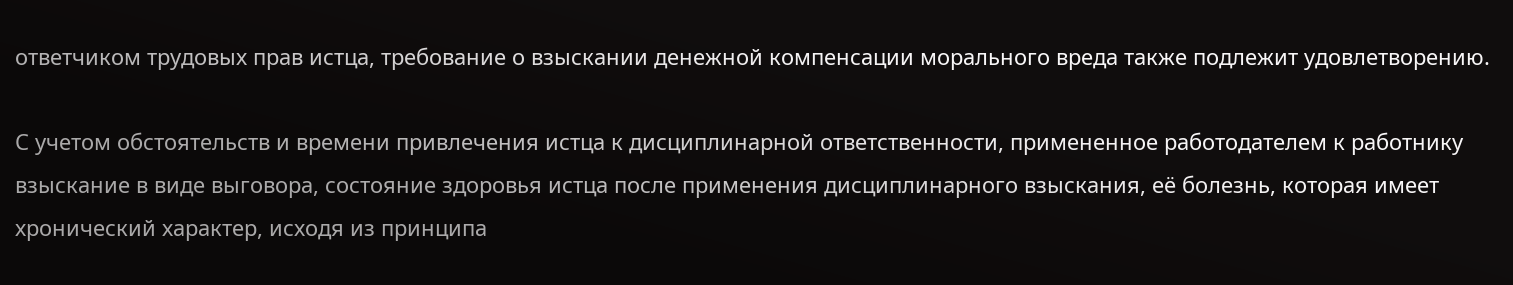ответчиком трудовых прав истца, требование о взыскании денежной компенсации морального вреда также подлежит удовлетворению.

С учетом обстоятельств и времени привлечения истца к дисциплинарной ответственности, примененное работодателем к работнику взыскание в виде выговора, состояние здоровья истца после применения дисциплинарного взыскания, её болезнь, которая имеет хронический характер, исходя из принципа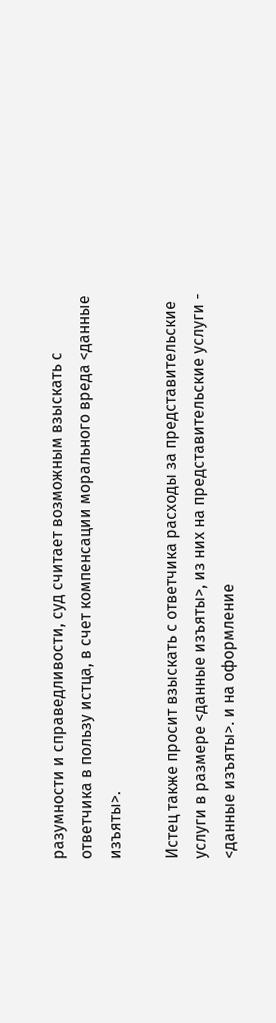разумности и справедливости, суд считает возможным взыскать с ответчика в пользу истца, в счет компенсации морального вреда <данные изъяты>.

Истец также просит взыскать с ответчика расходы за представительские услуги в размере <данные изъяты>, из них на представительские услуги - <данные изъяты>. и на оформление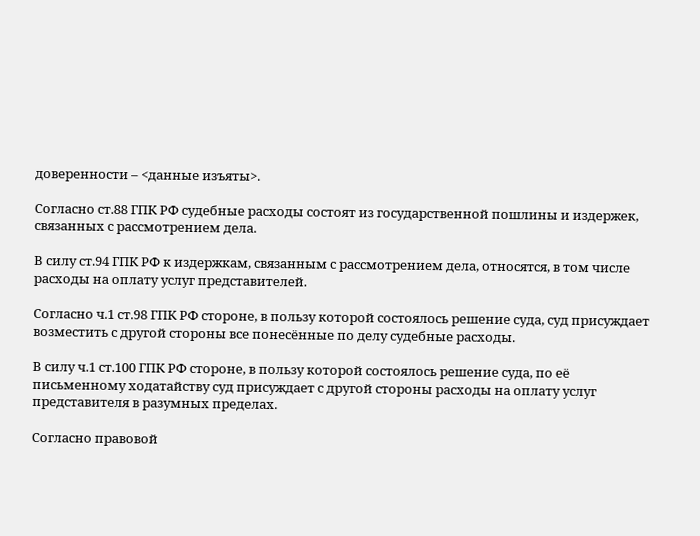доверенности – <данные изъяты>.

Согласно ст.88 ГПК РФ судебные расходы состоят из государственной пошлины и издержек, связанных с рассмотрением дела.

В силу ст.94 ГПК РФ к издержкам, связанным с рассмотрением дела, относятся, в том числе расходы на оплату услуг представителей.

Согласно ч.1 ст.98 ГПК РФ стороне, в пользу которой состоялось решение суда, суд присуждает возместить с другой стороны все понесённые по делу судебные расходы.

В силу ч.1 ст.100 ГПК РФ стороне, в пользу которой состоялось решение суда, по её письменному ходатайству суд присуждает с другой стороны расходы на оплату услуг представителя в разумных пределах.

Согласно правовой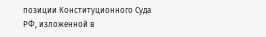позиции Конституционного Суда РФ, изложенной в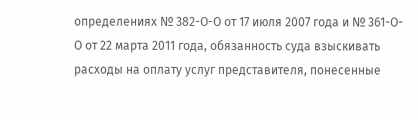определениях № 382-О-О от 17 июля 2007 года и № 361-О-О от 22 марта 2011 года, обязанность суда взыскивать расходы на оплату услуг представителя, понесенные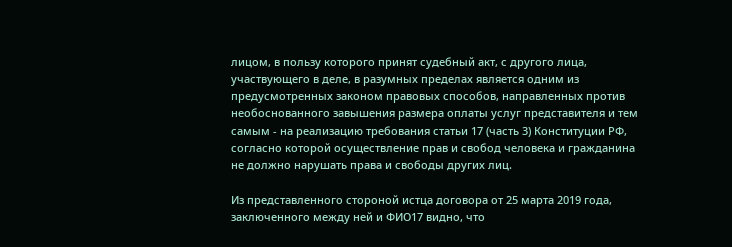лицом, в пользу которого принят судебный акт, с другого лица, участвующего в деле, в разумных пределах является одним из предусмотренных законом правовых способов, направленных против необоснованного завышения размера оплаты услуг представителя и тем самым - на реализацию требования статьи 17 (часть 3) Конституции РФ, согласно которой осуществление прав и свобод человека и гражданина не должно нарушать права и свободы других лиц.

Из представленного стороной истца договора от 25 марта 2019 года, заключенного между ней и ФИО17 видно, что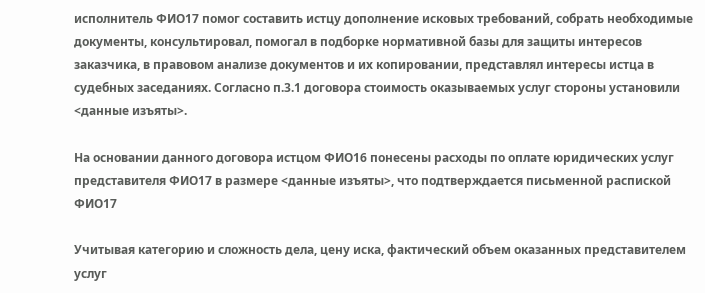исполнитель ФИО17 помог составить истцу дополнение исковых требований, собрать необходимые документы, консультировал, помогал в подборке нормативной базы для защиты интересов заказчика, в правовом анализе документов и их копировании, представлял интересы истца в судебных заседаниях. Согласно п.3.1 договора стоимость оказываемых услуг стороны установили <данные изъяты>.

На основании данного договора истцом ФИО16 понесены расходы по оплате юридических услуг представителя ФИО17 в размере <данные изъяты>, что подтверждается письменной распиской ФИО17

Учитывая категорию и сложность дела, цену иска, фактический объем оказанных представителем услуг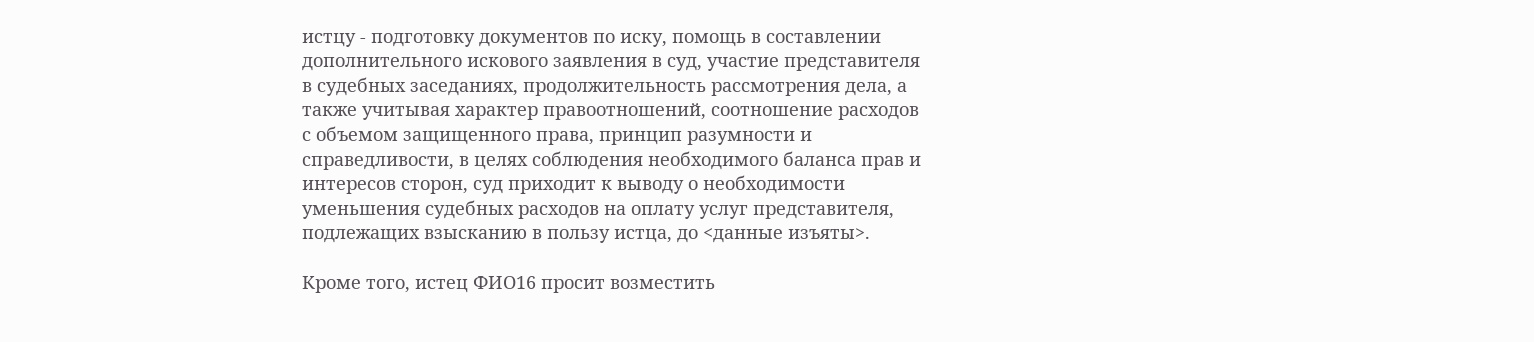истцу - подготовку документов по иску, помощь в составлении дополнительного искового заявления в суд, участие представителя в судебных заседаниях, продолжительность рассмотрения дела, а также учитывая характер правоотношений, соотношение расходов с объемом защищенного права, принцип разумности и справедливости, в целях соблюдения необходимого баланса прав и интересов сторон, суд приходит к выводу о необходимости уменьшения судебных расходов на оплату услуг представителя, подлежащих взысканию в пользу истца, до <данные изъяты>.

Кроме того, истец ФИО16 просит возместить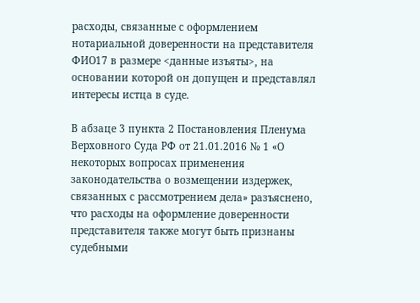расходы, связанные с оформлением нотариальной доверенности на представителя ФИО17 в размере <данные изъяты>, на основании которой он допущен и представлял интересы истца в суде.

В абзаце 3 пункта 2 Постановления Пленума Верховного Суда РФ от 21.01.2016 № 1 «О некоторых вопросах применения законодательства о возмещении издержек, связанных с рассмотрением дела» разъяснено, что расходы на оформление доверенности представителя также могут быть признаны судебными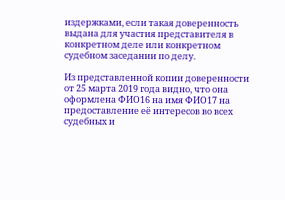издержками, если такая доверенность выдана для участия представителя в конкретном деле или конкретном судебном заседании по делу.

Из представленной копии доверенности от 25 марта 2019 года видно, что она оформлена ФИО16 на имя ФИО17 на предоставление её интересов во всех судебных и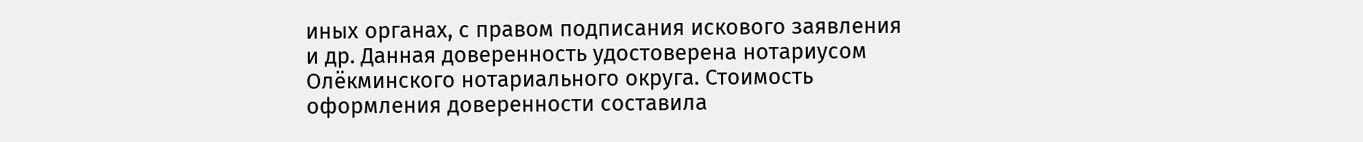иных органах, с правом подписания искового заявления и др. Данная доверенность удостоверена нотариусом Олёкминского нотариального округа. Стоимость оформления доверенности составила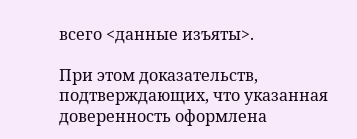всего <данные изъяты>.

При этом доказательств, подтверждающих, что указанная доверенность оформлена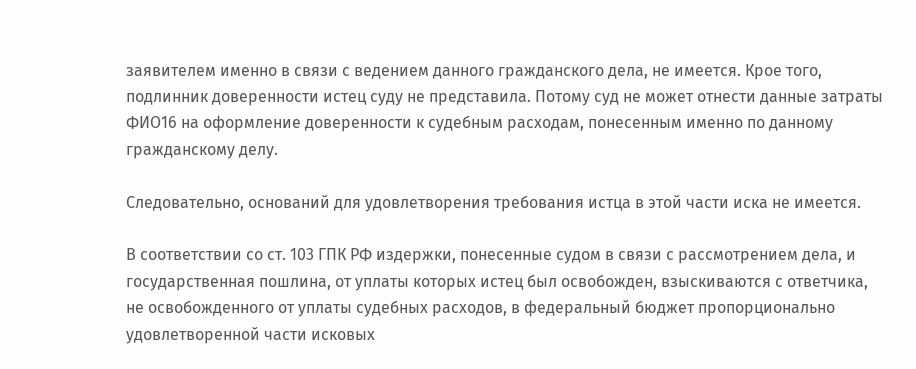заявителем именно в связи с ведением данного гражданского дела, не имеется. Крое того, подлинник доверенности истец суду не представила. Потому суд не может отнести данные затраты ФИО16 на оформление доверенности к судебным расходам, понесенным именно по данному гражданскому делу.

Следовательно, оснований для удовлетворения требования истца в этой части иска не имеется.

В соответствии со ст. 103 ГПК РФ издержки, понесенные судом в связи с рассмотрением дела, и государственная пошлина, от уплаты которых истец был освобожден, взыскиваются с ответчика, не освобожденного от уплаты судебных расходов, в федеральный бюджет пропорционально удовлетворенной части исковых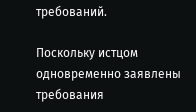требований.

Поскольку истцом одновременно заявлены требования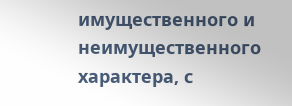имущественного и неимущественного характера, с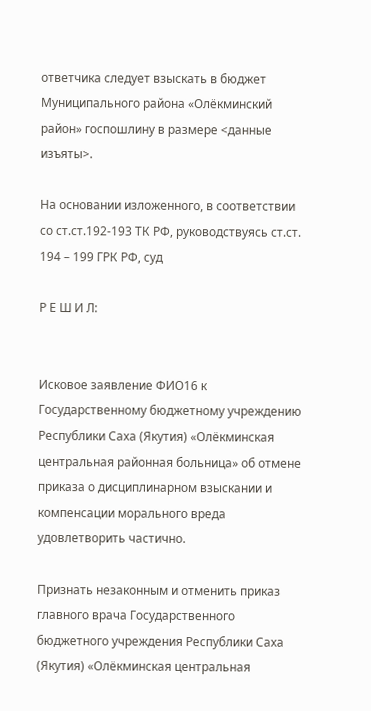ответчика следует взыскать в бюджет Муниципального района «Олёкминский район» госпошлину в размере <данные изъяты>.

На основании изложенного, в соответствии со ст.ст.192-193 ТК РФ, руководствуясь ст.ст. 194 – 199 ГРК РФ, суд

Р Е Ш И Л:


Исковое заявление ФИО16 к Государственному бюджетному учреждению Республики Саха (Якутия) «Олёкминская центральная районная больница» об отмене приказа о дисциплинарном взыскании и компенсации морального вреда удовлетворить частично.

Признать незаконным и отменить приказ главного врача Государственного бюджетного учреждения Республики Саха (Якутия) «Олёкминская центральная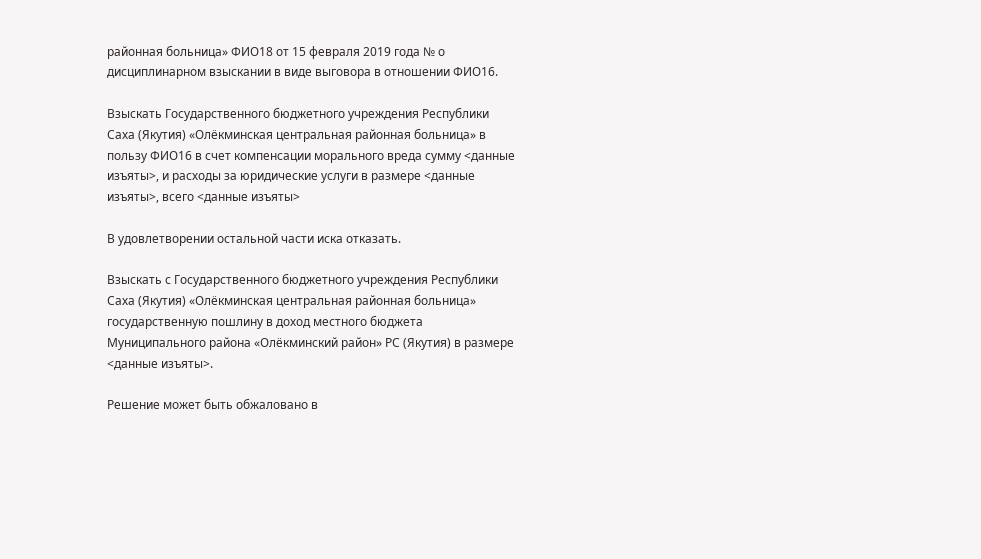районная больница» ФИО18 от 15 февраля 2019 года № о дисциплинарном взыскании в виде выговора в отношении ФИО16.

Взыскать Государственного бюджетного учреждения Республики Саха (Якутия) «Олёкминская центральная районная больница» в пользу ФИО16 в счет компенсации морального вреда сумму <данные изъяты>, и расходы за юридические услуги в размере <данные изъяты>, всего <данные изъяты>

В удовлетворении остальной части иска отказать.

Взыскать с Государственного бюджетного учреждения Республики Саха (Якутия) «Олёкминская центральная районная больница» государственную пошлину в доход местного бюджета Муниципального района «Олёкминский район» РС (Якутия) в размере <данные изъяты>.

Решение может быть обжаловано в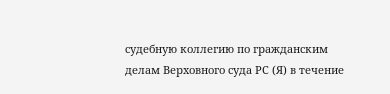судебную коллегию по гражданским делам Верховного суда РС (Я) в течение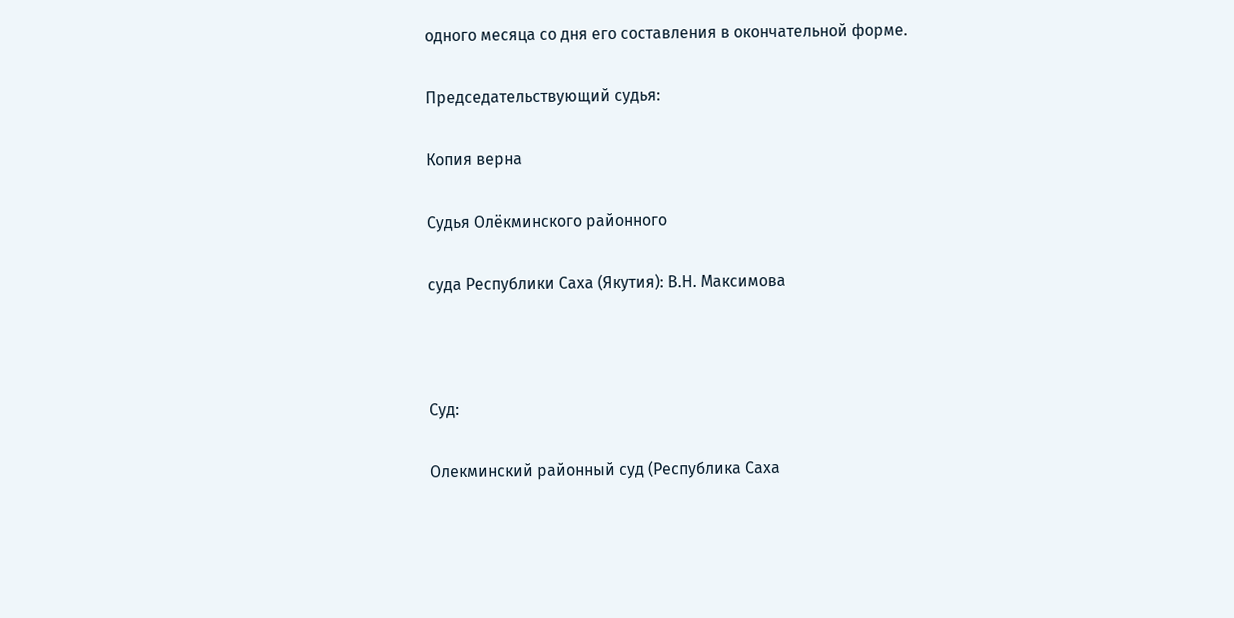одного месяца со дня его составления в окончательной форме.

Председательствующий судья:

Копия верна

Судья Олёкминского районного

суда Республики Саха (Якутия): В.Н. Максимова



Суд:

Олекминский районный суд (Республика Саха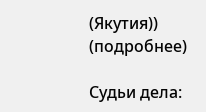(Якутия)) (подробнее)

Судьи дела: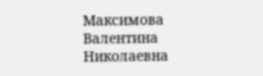Максимова Валентина Николаевна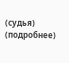(судья) (подробнее)